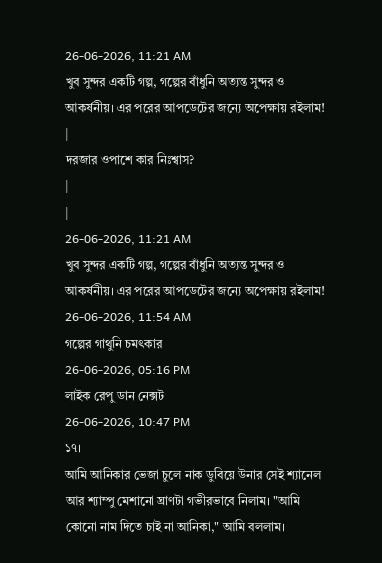26-06-2026, 11:21 AM
খুব সুন্দর একটি গল্প, গল্পের বাঁধুনি অত্যন্ত সুন্দর ও আকর্ষনীয়। এর পরের আপডেটের জন্যে অপেক্ষায় রইলাম!
|
দরজার ওপাশে কার নিঃশ্বাস?
|
|
26-06-2026, 11:21 AM
খুব সুন্দর একটি গল্প, গল্পের বাঁধুনি অত্যন্ত সুন্দর ও আকর্ষনীয়। এর পরের আপডেটের জন্যে অপেক্ষায় রইলাম!
26-06-2026, 11:54 AM
গল্পের গাথুনি চমৎকার
26-06-2026, 05:16 PM
লাইক রেপু ডান নেক্সট
26-06-2026, 10:47 PM
১৭।
আমি আনিকার ভেজা চুলে নাক ডুবিয়ে উনার সেই শ্যানেল আর শ্যাম্পু মেশানো ঘ্রাণটা গভীরভাবে নিলাম। "আমি কোনো নাম দিতে চাই না আনিকা," আমি বললাম।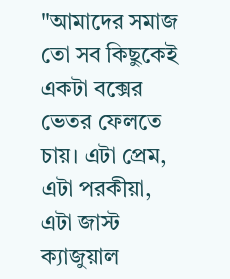"আমাদের সমাজ তো সব কিছুকেই একটা বক্সের ভেতর ফেলতে চায়। এটা প্রেম, এটা পরকীয়া, এটা জাস্ট ক্যাজুয়াল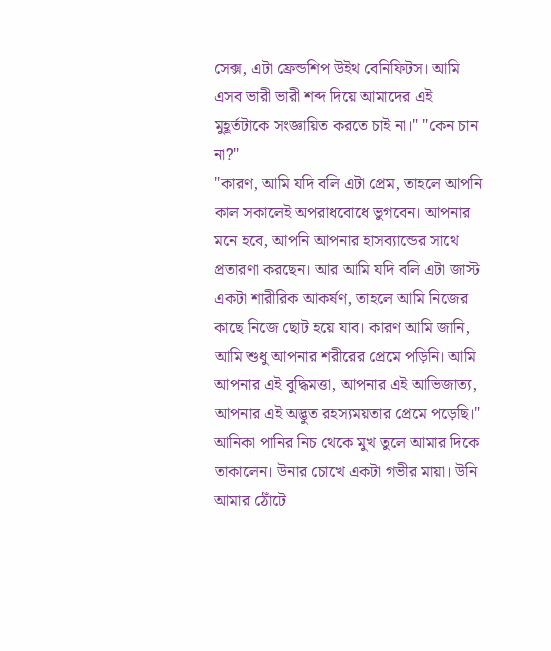সেক্স, এটা ফ্রেন্ডশিপ উইথ বেনিফিটস। আমি এসব ভারী ভারী শব্দ দিয়ে আমাদের এই মুহূর্তটাকে সংজ্ঞায়িত করতে চাই না।" "কেন চান না?"
"কারণ, আমি যদি বলি এটা প্রেম, তাহলে আপনি কাল সকালেই অপরাধবোধে ভুগবেন। আপনার মনে হবে, আপনি আপনার হাসব্যান্ডের সাথে প্রতারণা করছেন। আর আমি যদি বলি এটা জাস্ট একটা শারীরিক আকর্ষণ, তাহলে আমি নিজের কাছে নিজে ছোট হয়ে যাব। কারণ আমি জানি, আমি শুধু আপনার শরীরের প্রেমে পড়িনি। আমি আপনার এই বুদ্ধিমত্তা, আপনার এই আভিজাত্য, আপনার এই অদ্ভুত রহস্যময়তার প্রেমে পড়েছি।"
আনিকা পানির নিচ থেকে মুখ তুলে আমার দিকে তাকালেন। উনার চোখে একটা গভীর মায়া। উনি আমার ঠোঁটে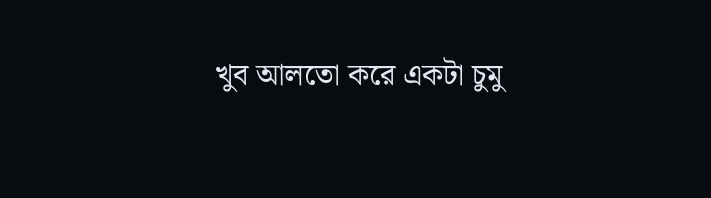খুব আলতো করে একটা চুমু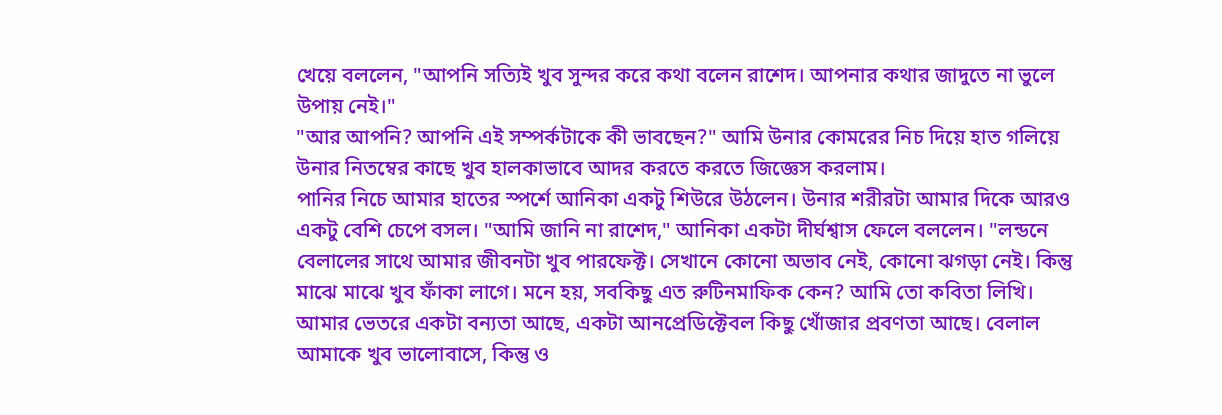খেয়ে বললেন, "আপনি সত্যিই খুব সুন্দর করে কথা বলেন রাশেদ। আপনার কথার জাদুতে না ভুলে উপায় নেই।"
"আর আপনি? আপনি এই সম্পর্কটাকে কী ভাবছেন?" আমি উনার কোমরের নিচ দিয়ে হাত গলিয়ে উনার নিতম্বের কাছে খুব হালকাভাবে আদর করতে করতে জিজ্ঞেস করলাম।
পানির নিচে আমার হাতের স্পর্শে আনিকা একটু শিউরে উঠলেন। উনার শরীরটা আমার দিকে আরও একটু বেশি চেপে বসল। "আমি জানি না রাশেদ," আনিকা একটা দীর্ঘশ্বাস ফেলে বললেন। "লন্ডনে বেলালের সাথে আমার জীবনটা খুব পারফেক্ট। সেখানে কোনো অভাব নেই, কোনো ঝগড়া নেই। কিন্তু মাঝে মাঝে খুব ফাঁকা লাগে। মনে হয়, সবকিছু এত রুটিনমাফিক কেন? আমি তো কবিতা লিখি। আমার ভেতরে একটা বন্যতা আছে, একটা আনপ্রেডিক্টেবল কিছু খোঁজার প্রবণতা আছে। বেলাল আমাকে খুব ভালোবাসে, কিন্তু ও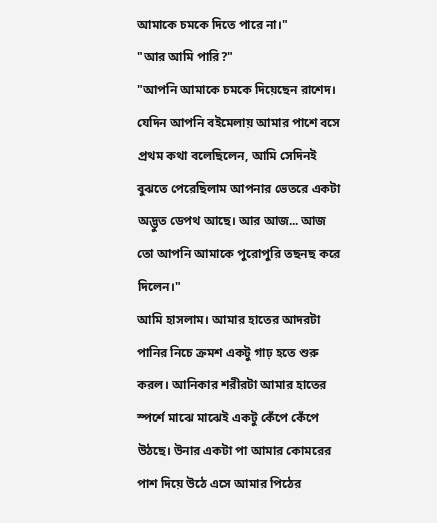আমাকে চমকে দিতে পারে না।"
"আর আমি পারি?"
"আপনি আমাকে চমকে দিয়েছেন রাশেদ। যেদিন আপনি বইমেলায় আমার পাশে বসে প্রথম কথা বলেছিলেন, আমি সেদিনই বুঝতে পেরেছিলাম আপনার ভেতরে একটা অদ্ভুত ডেপথ আছে। আর আজ... আজ তো আপনি আমাকে পুরোপুরি তছনছ করে দিলেন।"
আমি হাসলাম। আমার হাতের আদরটা পানির নিচে ক্রমশ একটু গাঢ় হতে শুরু করল। আনিকার শরীরটা আমার হাতের স্পর্শে মাঝে মাঝেই একটু কেঁপে কেঁপে উঠছে। উনার একটা পা আমার কোমরের পাশ দিয়ে উঠে এসে আমার পিঠের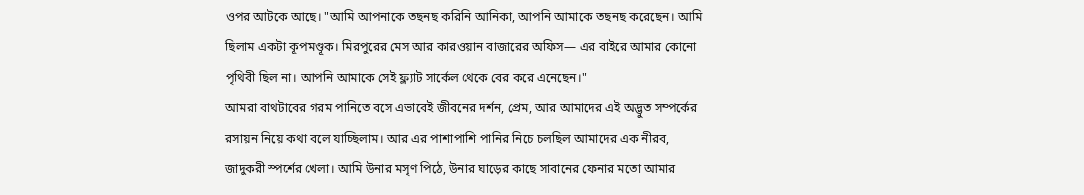ওপর আটকে আছে। "আমি আপনাকে তছনছ করিনি আনিকা, আপনি আমাকে তছনছ করেছেন। আমি ছিলাম একটা কূপমণ্ডূক। মিরপুরের মেস আর কারওয়ান বাজারের অফিস— এর বাইরে আমার কোনো পৃথিবী ছিল না। আপনি আমাকে সেই ফ্ল্যাট সার্কেল থেকে বের করে এনেছেন।"
আমরা বাথটাবের গরম পানিতে বসে এভাবেই জীবনের দর্শন, প্রেম, আর আমাদের এই অদ্ভুত সম্পর্কের রসায়ন নিয়ে কথা বলে যাচ্ছিলাম। আর এর পাশাপাশি পানির নিচে চলছিল আমাদের এক নীরব, জাদুকরী স্পর্শের খেলা। আমি উনার মসৃণ পিঠে, উনার ঘাড়ের কাছে সাবানের ফেনার মতো আমার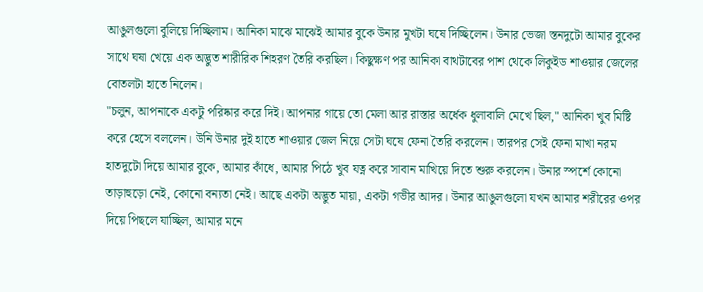আঙুলগুলো বুলিয়ে দিচ্ছিলাম। আনিকা মাঝে মাঝেই আমার বুকে উনার মুখটা ঘষে দিচ্ছিলেন। উনার ভেজা স্তনদুটো আমার বুকের সাথে ঘষা খেয়ে এক অদ্ভুত শারীরিক শিহরণ তৈরি করছিল। কিছুক্ষণ পর আনিকা বাথটাবের পাশ থেকে লিকুইড শাওয়ার জেলের বোতলটা হাতে নিলেন।
"চলুন, আপনাকে একটু পরিষ্কার করে দিই। আপনার গায়ে তো মেলা আর রাস্তার অর্ধেক ধুলাবালি মেখে ছিল," আনিকা খুব মিষ্টি করে হেসে বললেন। উনি উনার দুই হাতে শাওয়ার জেল নিয়ে সেটা ঘষে ফেনা তৈরি করলেন। তারপর সেই ফেনা মাখা নরম হাতদুটো দিয়ে আমার বুকে, আমার কাঁধে, আমার পিঠে খুব যত্ন করে সাবান মাখিয়ে দিতে শুরু করলেন। উনার স্পর্শে কোনো তাড়াহুড়ো নেই, কোনো বন্যতা নেই। আছে একটা অদ্ভুত মায়া, একটা গভীর আদর। উনার আঙুলগুলো যখন আমার শরীরের ওপর দিয়ে পিছলে যাচ্ছিল, আমার মনে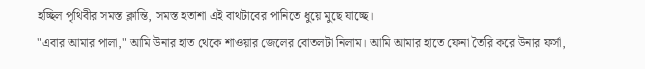হচ্ছিল পৃথিবীর সমস্ত ক্লান্তি, সমস্ত হতাশা এই বাথটাবের পানিতে ধুয়ে মুছে যাচ্ছে।
"এবার আমার পালা," আমি উনার হাত থেকে শাওয়ার জেলের বোতলটা নিলাম। আমি আমার হাতে ফেনা তৈরি করে উনার ফর্সা,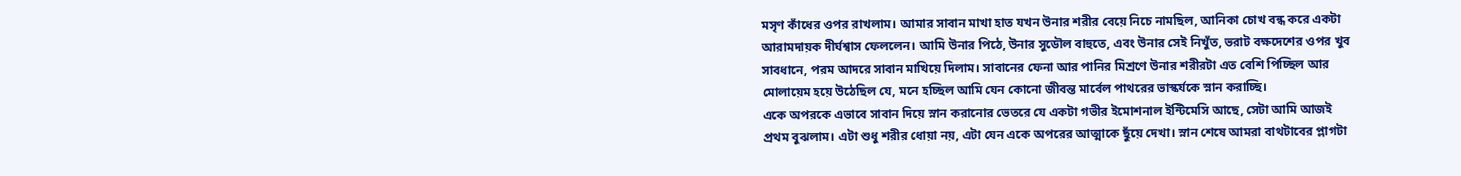মসৃণ কাঁধের ওপর রাখলাম। আমার সাবান মাখা হাত যখন উনার শরীর বেয়ে নিচে নামছিল, আনিকা চোখ বন্ধ করে একটা আরামদায়ক দীর্ঘশ্বাস ফেললেন। আমি উনার পিঠে, উনার সুডৌল বাহুতে, এবং উনার সেই নিখুঁত, ভরাট বক্ষদেশের ওপর খুব সাবধানে, পরম আদরে সাবান মাখিয়ে দিলাম। সাবানের ফেনা আর পানির মিশ্রণে উনার শরীরটা এত বেশি পিচ্ছিল আর মোলায়েম হয়ে উঠেছিল যে, মনে হচ্ছিল আমি যেন কোনো জীবন্ত মার্বেল পাথরের ভাস্কর্যকে স্নান করাচ্ছি।
একে অপরকে এভাবে সাবান দিয়ে স্নান করানোর ভেতরে যে একটা গভীর ইমোশনাল ইন্টিমেসি আছে, সেটা আমি আজই প্রথম বুঝলাম। এটা শুধু শরীর ধোয়া নয়, এটা যেন একে অপরের আত্মাকে ছুঁয়ে দেখা। স্নান শেষে আমরা বাথটাবের প্লাগটা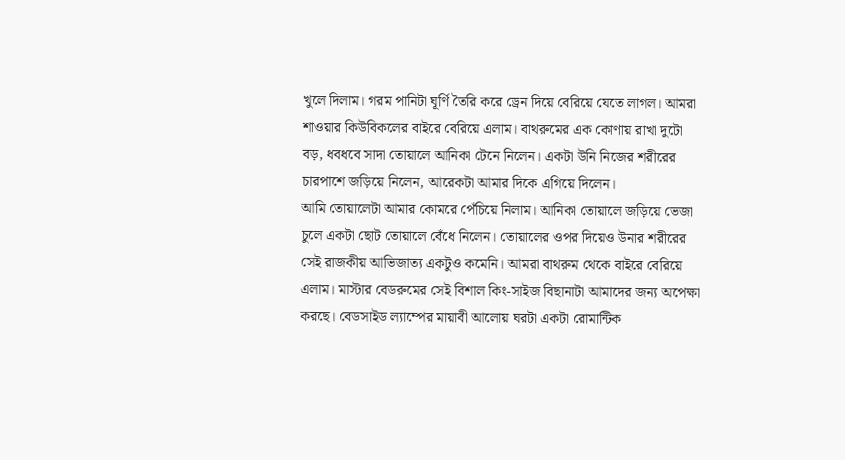খুলে দিলাম। গরম পানিটা ঘূর্ণি তৈরি করে ড্রেন দিয়ে বেরিয়ে যেতে লাগল। আমরা শাওয়ার কিউবিকলের বাইরে বেরিয়ে এলাম। বাথরুমের এক কোণায় রাখা দুটো বড়, ধবধবে সাদা তোয়ালে আনিকা টেনে নিলেন। একটা উনি নিজের শরীরের চারপাশে জড়িয়ে নিলেন, আরেকটা আমার দিকে এগিয়ে দিলেন।
আমি তোয়ালেটা আমার কোমরে পেঁচিয়ে নিলাম। আনিকা তোয়ালে জড়িয়ে ভেজা চুলে একটা ছোট তোয়ালে বেঁধে নিলেন। তোয়ালের ওপর দিয়েও উনার শরীরের সেই রাজকীয় আভিজাত্য একটুও কমেনি। আমরা বাথরুম থেকে বাইরে বেরিয়ে এলাম। মাস্টার বেডরুমের সেই বিশাল কিং-সাইজ বিছানাটা আমাদের জন্য অপেক্ষা করছে। বেডসাইড ল্যাম্পের মায়াবী আলোয় ঘরটা একটা রোমান্টিক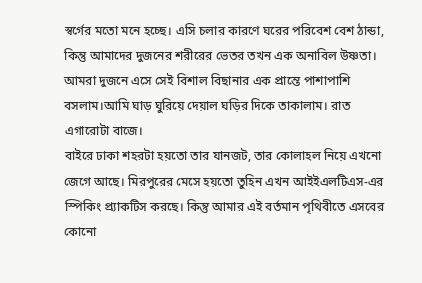স্বর্গের মতো মনে হচ্ছে। এসি চলার কারণে ঘরের পরিবেশ বেশ ঠান্ডা, কিন্তু আমাদের দুজনের শরীরের ভেতর তখন এক অনাবিল উষ্ণতা। আমরা দুজনে এসে সেই বিশাল বিছানার এক প্রান্তে পাশাপাশি বসলাম।আমি ঘাড় ঘুরিয়ে দেয়াল ঘড়ির দিকে তাকালাম। রাত এগারোটা বাজে।
বাইরে ঢাকা শহরটা হয়তো তার যানজট, তার কোলাহল নিয়ে এখনো জেগে আছে। মিরপুরের মেসে হয়তো তুহিন এখন আইইএলটিএস-এর স্পিকিং প্র্যাকটিস করছে। কিন্তু আমার এই বর্তমান পৃথিবীতে এসবের কোনো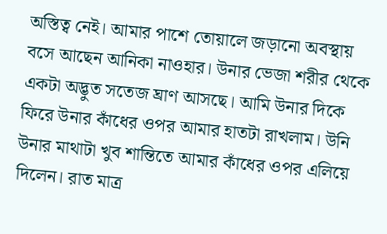অস্তিত্ব নেই। আমার পাশে তোয়ালে জড়ানো অবস্থায় বসে আছেন আনিকা নাওহার। উনার ভেজা শরীর থেকে একটা অদ্ভুত সতেজ ঘ্রাণ আসছে। আমি উনার দিকে ফিরে উনার কাঁধের ওপর আমার হাতটা রাখলাম। উনি উনার মাথাটা খুব শান্তিতে আমার কাঁধের ওপর এলিয়ে দিলেন। রাত মাত্র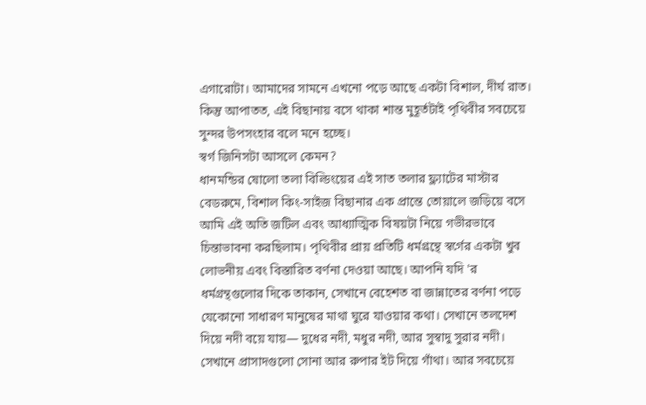এগারোটা। আমাদের সামনে এখনো পড়ে আছে একটা বিশাল, দীর্ঘ রাত। কিন্তু আপাতত, এই বিছানায় বসে থাকা শান্ত মুহূর্তটাই পৃথিবীর সবচেয়ে সুন্দর উপসংহার বলে মনে হচ্ছে।
স্বর্গ জিনিসটা আসলে কেমন?
ধানমন্ডির ষোলো তলা বিল্ডিংয়ের এই সাত তলার ফ্ল্যাটের মাস্টার বেডরুমে, বিশাল কিং-সাইজ বিছানার এক প্রান্তে তোয়ালে জড়িয়ে বসে আমি এই অতি জটিল এবং আধ্যাত্মিক বিষয়টা নিয়ে গভীরভাবে চিন্তাভাবনা করছিলাম। পৃথিবীর প্রায় প্রতিটি ধর্মগ্রন্থে স্বর্গের একটা খুব লোভনীয় এবং বিস্তারিত বর্ণনা দেওয়া আছে। আপনি যদি 'র ধর্মগ্রন্থগুলোর দিকে তাকান, সেখানে বেহেশত বা জান্নাতের বর্ণনা পড়ে যেকোনো সাধারণ মানুষের মাথা ঘুরে যাওয়ার কথা। সেখানে তলদেশ দিয়ে নদী বয়ে যায়— দুধের নদী, মধুর নদী, আর সুস্বাদু সুরার নদী। সেখানে প্রাসাদগুলো সোনা আর রুপার ইট দিয়ে গাঁথা। আর সবচেয়ে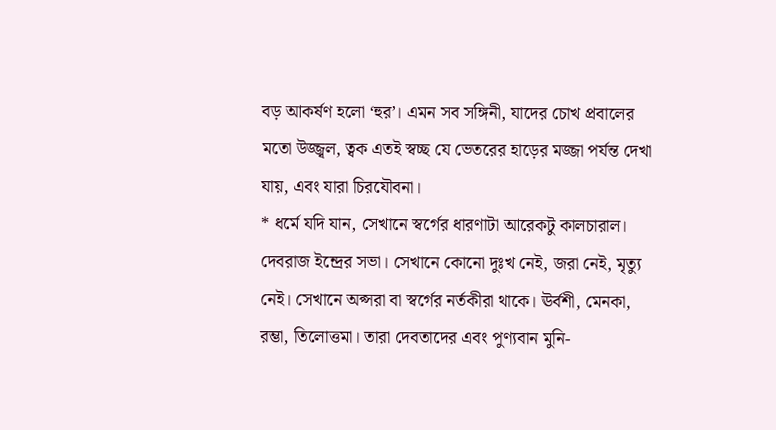বড় আকর্ষণ হলো ‘হুর’। এমন সব সঙ্গিনী, যাদের চোখ প্রবালের মতো উজ্জ্বল, ত্বক এতই স্বচ্ছ যে ভেতরের হাড়ের মজ্জা পর্যন্ত দেখা যায়, এবং যারা চিরযৌবনা।
* ধর্মে যদি যান, সেখানে স্বর্গের ধারণাটা আরেকটু কালচারাল। দেবরাজ ইন্দ্রের সভা। সেখানে কোনো দুঃখ নেই, জরা নেই, মৃত্যু নেই। সেখানে অপ্সরা বা স্বর্গের নর্তকীরা থাকে। ঊর্বশী, মেনকা, রম্ভা, তিলোত্তমা। তারা দেবতাদের এবং পুণ্যবান মুনি-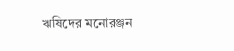ঋষিদের মনোরঞ্জন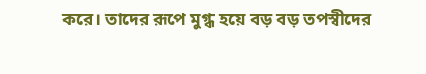করে। তাদের রূপে মুগ্ধ হয়ে বড় বড় তপস্বীদের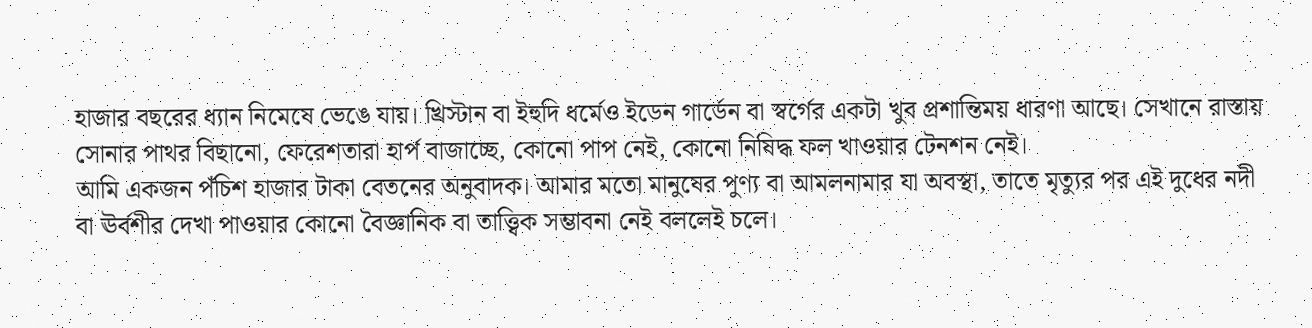হাজার বছরের ধ্যান নিমেষে ভেঙে যায়। খ্রিস্টান বা ইহুদি ধর্মেও ইডেন গার্ডেন বা স্বর্গের একটা খুব প্রশান্তিময় ধারণা আছে। সেখানে রাস্তায় সোনার পাথর বিছানো, ফেরেশতারা হার্প বাজাচ্ছে, কোনো পাপ নেই, কোনো নিষিদ্ধ ফল খাওয়ার টেনশন নেই।
আমি একজন পঁচিশ হাজার টাকা বেতনের অনুবাদক। আমার মতো মানুষের পুণ্য বা আমলনামার যা অবস্থা, তাতে মৃত্যুর পর এই দুধের নদী বা ঊর্বশীর দেখা পাওয়ার কোনো বৈজ্ঞানিক বা তাত্ত্বিক সম্ভাবনা নেই বললেই চলে।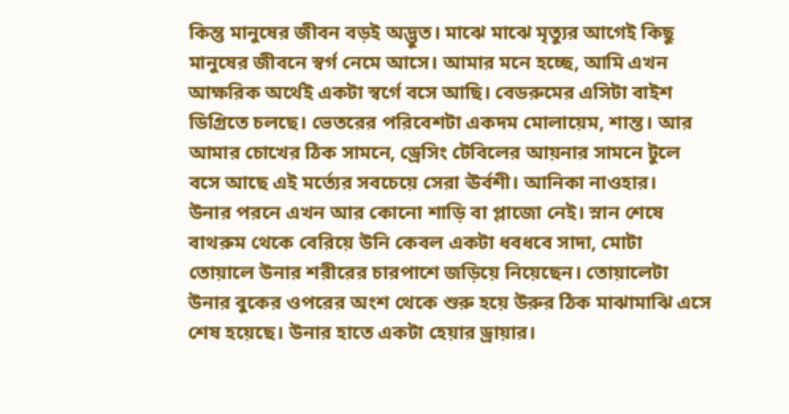কিন্তু মানুষের জীবন বড়ই অদ্ভুত। মাঝে মাঝে মৃত্যুর আগেই কিছু মানুষের জীবনে স্বর্গ নেমে আসে। আমার মনে হচ্ছে, আমি এখন আক্ষরিক অর্থেই একটা স্বর্গে বসে আছি। বেডরুমের এসিটা বাইশ ডিগ্রিতে চলছে। ভেতরের পরিবেশটা একদম মোলায়েম, শান্ত। আর আমার চোখের ঠিক সামনে, ড্রেসিং টেবিলের আয়নার সামনে টুলে বসে আছে এই মর্ত্যের সবচেয়ে সেরা ঊর্বশী। আনিকা নাওহার।
উনার পরনে এখন আর কোনো শাড়ি বা প্লাজো নেই। স্নান শেষে বাথরুম থেকে বেরিয়ে উনি কেবল একটা ধবধবে সাদা, মোটা তোয়ালে উনার শরীরের চারপাশে জড়িয়ে নিয়েছেন। তোয়ালেটা উনার বুকের ওপরের অংশ থেকে শুরু হয়ে উরুর ঠিক মাঝামাঝি এসে শেষ হয়েছে। উনার হাতে একটা হেয়ার ড্রায়ার।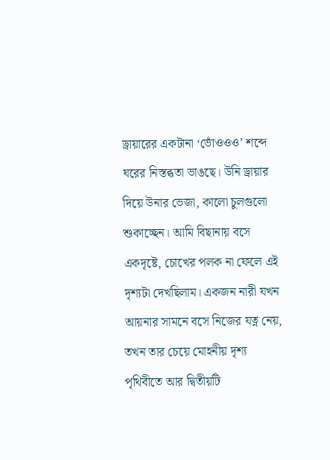ড্রায়ারের একটানা ‘ভোঁওওও’ শব্দে ঘরের নিস্তব্ধতা ভাঙছে। উনি ড্রায়ার দিয়ে উনার ভেজা, কালো চুলগুলো শুকাচ্ছেন। আমি বিছানায় বসে একদৃষ্টে, চোখের পলক না ফেলে এই দৃশ্যটা দেখছিলাম। একজন নারী যখন আয়নার সামনে বসে নিজের যত্ন নেয়, তখন তার চেয়ে মোহনীয় দৃশ্য পৃথিবীতে আর দ্বিতীয়টি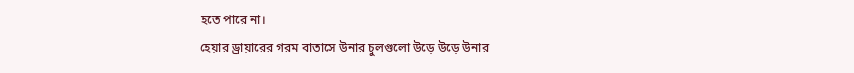হতে পারে না।
হেয়ার ড্রায়ারের গরম বাতাসে উনার চুলগুলো উড়ে উড়ে উনার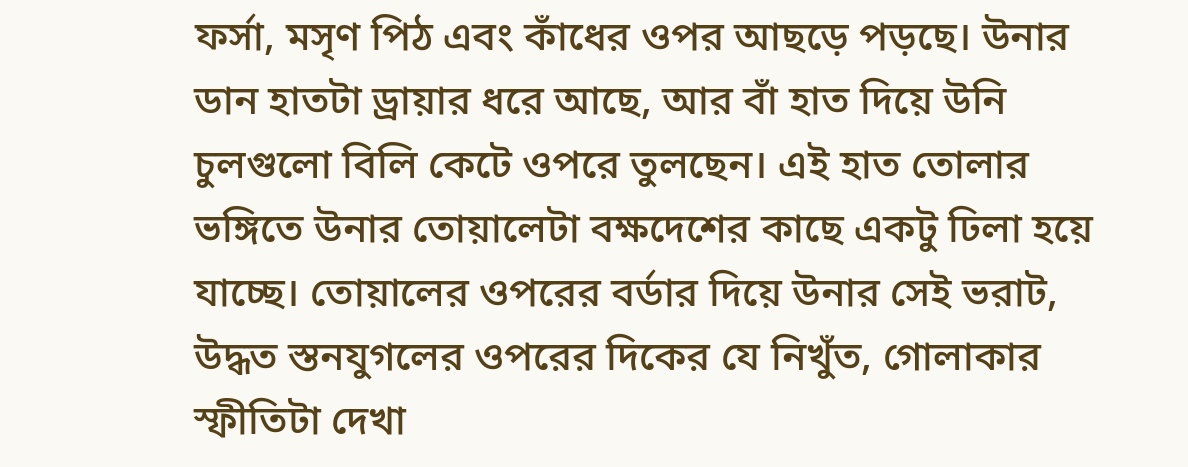ফর্সা, মসৃণ পিঠ এবং কাঁধের ওপর আছড়ে পড়ছে। উনার ডান হাতটা ড্রায়ার ধরে আছে, আর বাঁ হাত দিয়ে উনি চুলগুলো বিলি কেটে ওপরে তুলছেন। এই হাত তোলার ভঙ্গিতে উনার তোয়ালেটা বক্ষদেশের কাছে একটু ঢিলা হয়ে যাচ্ছে। তোয়ালের ওপরের বর্ডার দিয়ে উনার সেই ভরাট, উদ্ধত স্তনযুগলের ওপরের দিকের যে নিখুঁত, গোলাকার স্ফীতিটা দেখা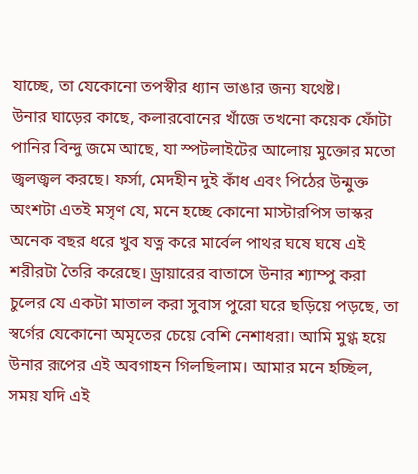যাচ্ছে, তা যেকোনো তপস্বীর ধ্যান ভাঙার জন্য যথেষ্ট।
উনার ঘাড়ের কাছে, কলারবোনের খাঁজে তখনো কয়েক ফোঁটা পানির বিন্দু জমে আছে, যা স্পটলাইটের আলোয় মুক্তোর মতো জ্বলজ্বল করছে। ফর্সা, মেদহীন দুই কাঁধ এবং পিঠের উন্মুক্ত অংশটা এতই মসৃণ যে, মনে হচ্ছে কোনো মাস্টারপিস ভাস্কর অনেক বছর ধরে খুব যত্ন করে মার্বেল পাথর ঘষে ঘষে এই শরীরটা তৈরি করেছে। ড্রায়ারের বাতাসে উনার শ্যাম্পু করা চুলের যে একটা মাতাল করা সুবাস পুরো ঘরে ছড়িয়ে পড়ছে, তা স্বর্গের যেকোনো অমৃতের চেয়ে বেশি নেশাধরা। আমি মুগ্ধ হয়ে উনার রূপের এই অবগাহন গিলছিলাম। আমার মনে হচ্ছিল, সময় যদি এই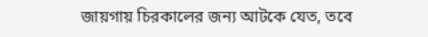জায়গায় চিরকালের জন্য আটকে যেত, তবে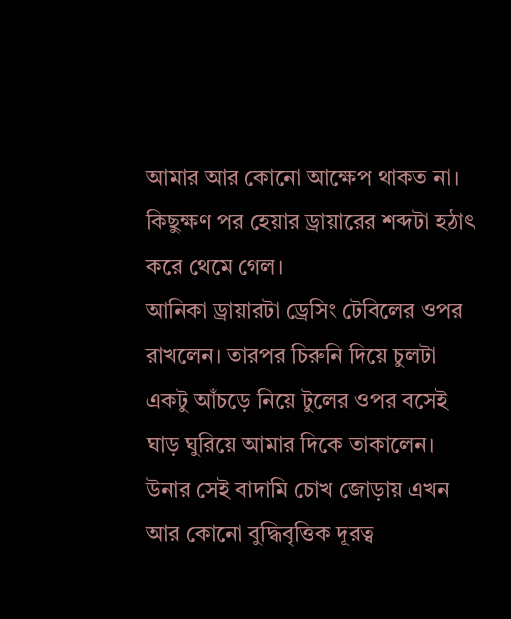আমার আর কোনো আক্ষেপ থাকত না।
কিছুক্ষণ পর হেয়ার ড্রায়ারের শব্দটা হঠাৎ করে থেমে গেল।
আনিকা ড্রায়ারটা ড্রেসিং টেবিলের ওপর রাখলেন। তারপর চিরুনি দিয়ে চুলটা একটু আঁচড়ে নিয়ে টুলের ওপর বসেই ঘাড় ঘুরিয়ে আমার দিকে তাকালেন। উনার সেই বাদামি চোখ জোড়ায় এখন আর কোনো বুদ্ধিবৃত্তিক দূরত্ব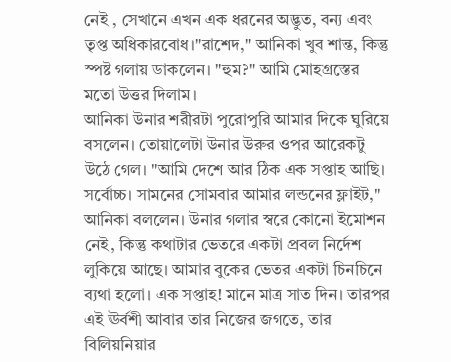নেই , সেখানে এখন এক ধরনের অদ্ভুত, বন্য এবং তৃপ্ত অধিকারবোধ।"রাশেদ," আনিকা খুব শান্ত, কিন্তু স্পষ্ট গলায় ডাকলেন। "হুম?" আমি মোহগ্রস্তের মতো উত্তর দিলাম।
আনিকা উনার শরীরটা পুরোপুরি আমার দিকে ঘুরিয়ে বসলেন। তোয়ালেটা উনার উরুর ওপর আরেকটু উঠে গেল। "আমি দেশে আর ঠিক এক সপ্তাহ আছি। সর্বোচ্চ। সামনের সোমবার আমার লন্ডনের ফ্লাইট," আনিকা বললেন। উনার গলার স্বরে কোনো ইমোশন নেই, কিন্তু কথাটার ভেতরে একটা প্রবল নির্দেশ লুকিয়ে আছে। আমার বুকের ভেতর একটা চিনচিনে ব্যথা হলো। এক সপ্তাহ! মানে মাত্র সাত দিন। তারপর এই ঊর্বশী আবার তার নিজের জগতে, তার বিলিয়নিয়ার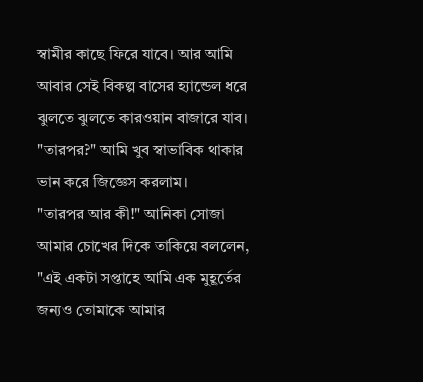স্বামীর কাছে ফিরে যাবে। আর আমি আবার সেই বিকল্প বাসের হ্যান্ডেল ধরে ঝুলতে ঝুলতে কারওয়ান বাজারে যাব। "তারপর?" আমি খুব স্বাভাবিক থাকার ভান করে জিজ্ঞেস করলাম।
"তারপর আর কী!" আনিকা সোজা আমার চোখের দিকে তাকিয়ে বললেন, "এই একটা সপ্তাহে আমি এক মুহূর্তের জন্যও তোমাকে আমার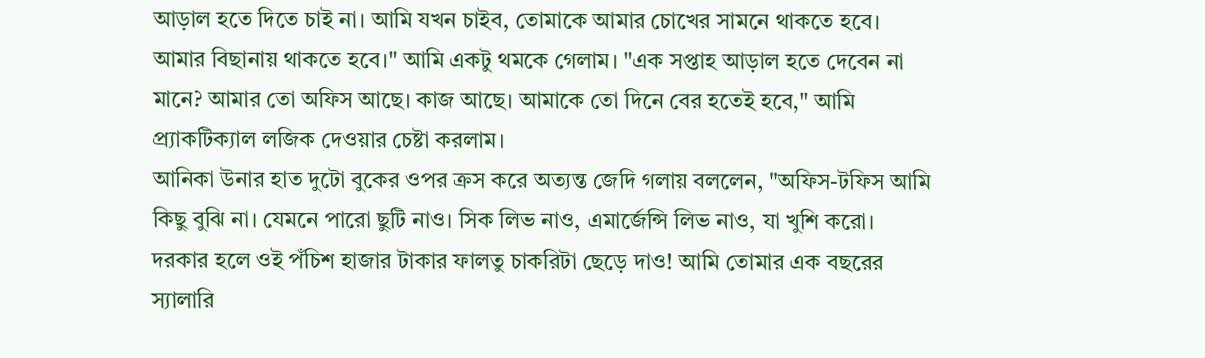আড়াল হতে দিতে চাই না। আমি যখন চাইব, তোমাকে আমার চোখের সামনে থাকতে হবে। আমার বিছানায় থাকতে হবে।" আমি একটু থমকে গেলাম। "এক সপ্তাহ আড়াল হতে দেবেন না মানে? আমার তো অফিস আছে। কাজ আছে। আমাকে তো দিনে বের হতেই হবে," আমি প্র্যাকটিক্যাল লজিক দেওয়ার চেষ্টা করলাম।
আনিকা উনার হাত দুটো বুকের ওপর ক্রস করে অত্যন্ত জেদি গলায় বললেন, "অফিস-টফিস আমি কিছু বুঝি না। যেমনে পারো ছুটি নাও। সিক লিভ নাও, এমার্জেন্সি লিভ নাও, যা খুশি করো। দরকার হলে ওই পঁচিশ হাজার টাকার ফালতু চাকরিটা ছেড়ে দাও! আমি তোমার এক বছরের স্যালারি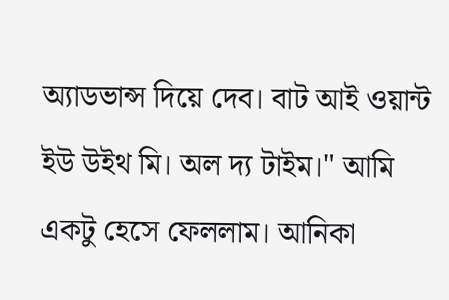অ্যাডভান্স দিয়ে দেব। বাট আই ওয়ান্ট ইউ উইথ মি। অল দ্য টাইম।" আমি একটু হেসে ফেললাম। আনিকা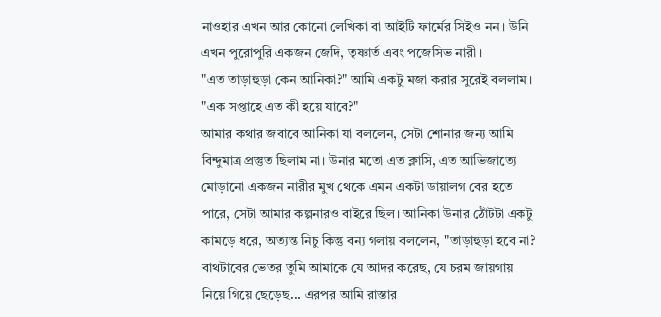নাওহার এখন আর কোনো লেখিকা বা আইটি ফার্মের সিইও নন। উনি এখন পুরোপুরি একজন জেদি, তৃষ্ণার্ত এবং পজেসিভ নারী।
"এত তাড়াহুড়া কেন আনিকা?" আমি একটু মজা করার সুরেই বললাম। "এক সপ্তাহে এত কী হয়ে যাবে?"
আমার কথার জবাবে আনিকা যা বললেন, সেটা শোনার জন্য আমি বিন্দুমাত্র প্রস্তুত ছিলাম না। উনার মতো এত ক্লাসি, এত আভিজাত্যে মোড়ানো একজন নারীর মুখ থেকে এমন একটা ডায়ালগ বের হতে পারে, সেটা আমার কল্পনারও বাইরে ছিল। আনিকা উনার ঠোঁটটা একটু কামড়ে ধরে, অত্যন্ত নিচু কিন্তু বন্য গলায় বললেন, "তাড়াহুড়া হবে না? বাথটাবের ভেতর তুমি আমাকে যে আদর করেছ, যে চরম জায়গায় নিয়ে গিয়ে ছেড়েছ... এরপর আমি রাস্তার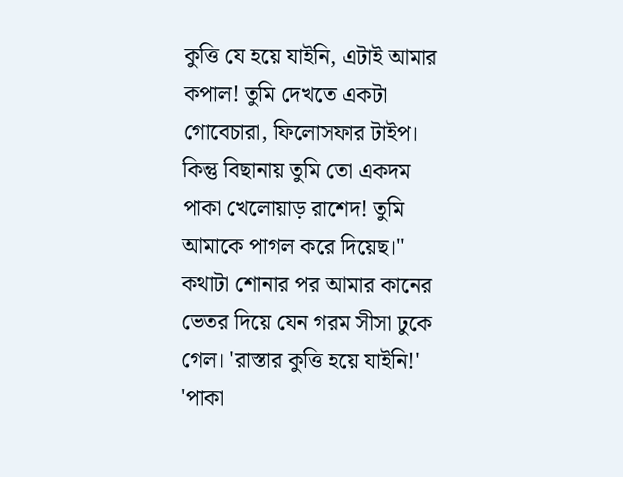কুত্তি যে হয়ে যাইনি, এটাই আমার কপাল! তুমি দেখতে একটা গোবেচারা, ফিলোসফার টাইপ। কিন্তু বিছানায় তুমি তো একদম পাকা খেলোয়াড় রাশেদ! তুমি আমাকে পাগল করে দিয়েছ।"
কথাটা শোনার পর আমার কানের ভেতর দিয়ে যেন গরম সীসা ঢুকে গেল। 'রাস্তার কুত্তি হয়ে যাইনি!' 'পাকা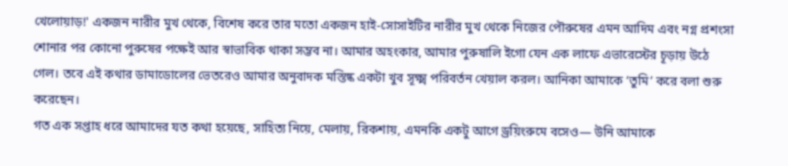খেলোয়াড়!' একজন নারীর মুখ থেকে, বিশেষ করে তার মতো একজন হাই-সোসাইটির নারীর মুখ থেকে নিজের পৌরুষের এমন আদিম এবং নগ্ন প্রশংসা শোনার পর কোনো পুরুষের পক্ষেই আর স্বাভাবিক থাকা সম্ভব না। আমার অহংকার, আমার পুরুষালি ইগো যেন এক লাফে এভারেস্টের চূড়ায় উঠে গেল। তবে এই কথার ডামাডোলের ভেতরেও আমার অনুবাদক মস্তিষ্ক একটা খুব সূক্ষ্ম পরিবর্তন খেয়াল করল। আনিকা আমাকে ‘তুমি’ করে বলা শুরু করেছেন।
গত এক সপ্তাহ ধরে আমাদের যত কথা হয়েছে, সাহিত্য নিয়ে, মেলায়, রিকশায়, এমনকি একটু আগে ড্রয়িংরুমে বসেও— উনি আমাকে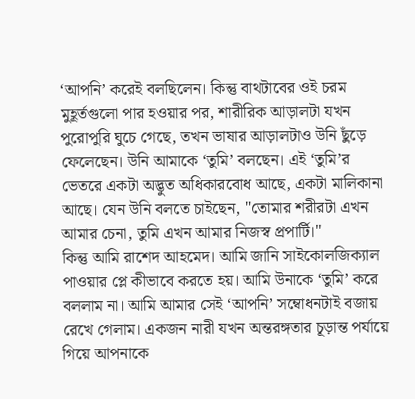‘আপনি’ করেই বলছিলেন। কিন্তু বাথটাবের ওই চরম মুহূর্তগুলো পার হওয়ার পর, শারীরিক আড়ালটা যখন পুরোপুরি ঘুচে গেছে, তখন ভাষার আড়ালটাও উনি ছুঁড়ে ফেলেছেন। উনি আমাকে ‘তুমি’ বলছেন। এই ‘তুমি’র ভেতরে একটা অদ্ভুত অধিকারবোধ আছে, একটা মালিকানা আছে। যেন উনি বলতে চাইছেন, "তোমার শরীরটা এখন আমার চেনা, তুমি এখন আমার নিজস্ব প্রপার্টি।"
কিন্তু আমি রাশেদ আহমেদ। আমি জানি সাইকোলজিক্যাল পাওয়ার প্লে কীভাবে করতে হয়। আমি উনাকে ‘তুমি’ করে বললাম না। আমি আমার সেই ‘আপনি’ সম্বোধনটাই বজায় রেখে গেলাম। একজন নারী যখন অন্তরঙ্গতার চূড়ান্ত পর্যায়ে গিয়ে আপনাকে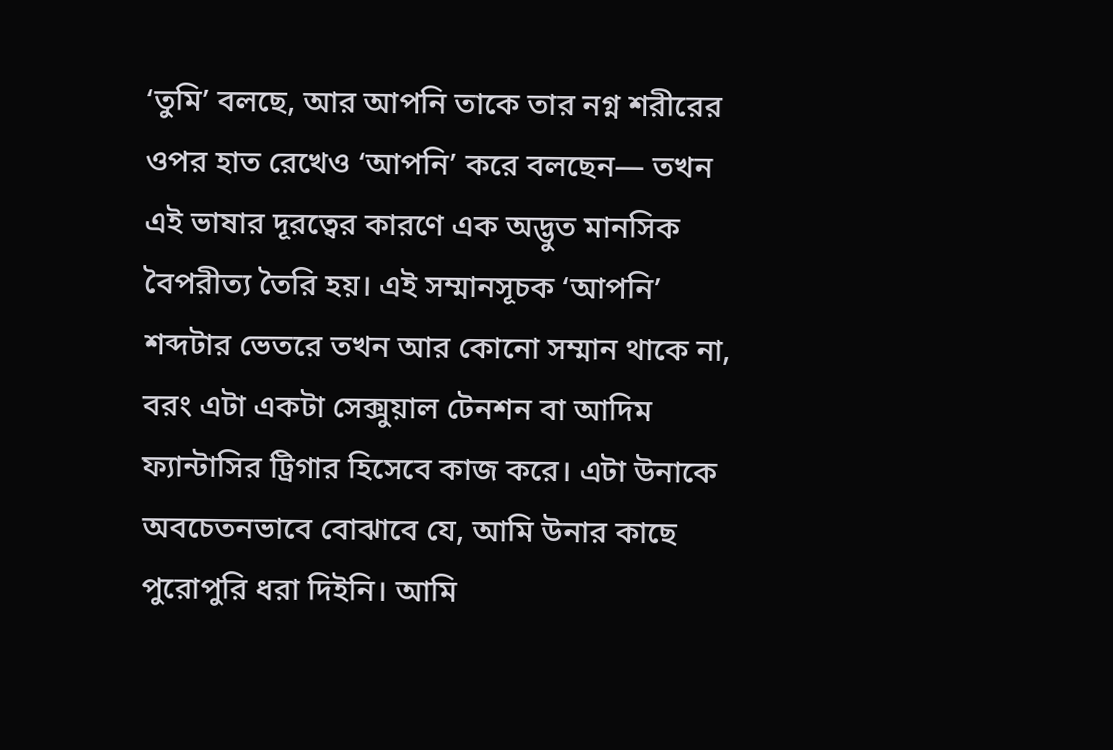‘তুমি’ বলছে, আর আপনি তাকে তার নগ্ন শরীরের ওপর হাত রেখেও ‘আপনি’ করে বলছেন— তখন এই ভাষার দূরত্বের কারণে এক অদ্ভুত মানসিক বৈপরীত্য তৈরি হয়। এই সম্মানসূচক ‘আপনি’ শব্দটার ভেতরে তখন আর কোনো সম্মান থাকে না, বরং এটা একটা সেক্সুয়াল টেনশন বা আদিম ফ্যান্টাসির ট্রিগার হিসেবে কাজ করে। এটা উনাকে অবচেতনভাবে বোঝাবে যে, আমি উনার কাছে পুরোপুরি ধরা দিইনি। আমি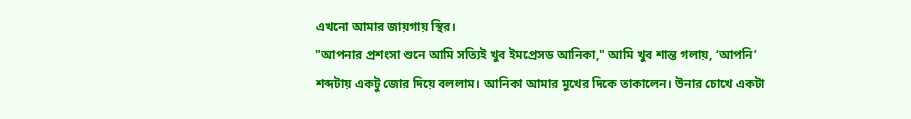এখনো আমার জায়গায় স্থির।
"আপনার প্রশংসা শুনে আমি সত্যিই খুব ইমপ্রেসড আনিকা," আমি খুব শান্ত গলায়, ‘আপনি’ শব্দটায় একটু জোর দিয়ে বললাম। আনিকা আমার মুখের দিকে তাকালেন। উনার চোখে একটা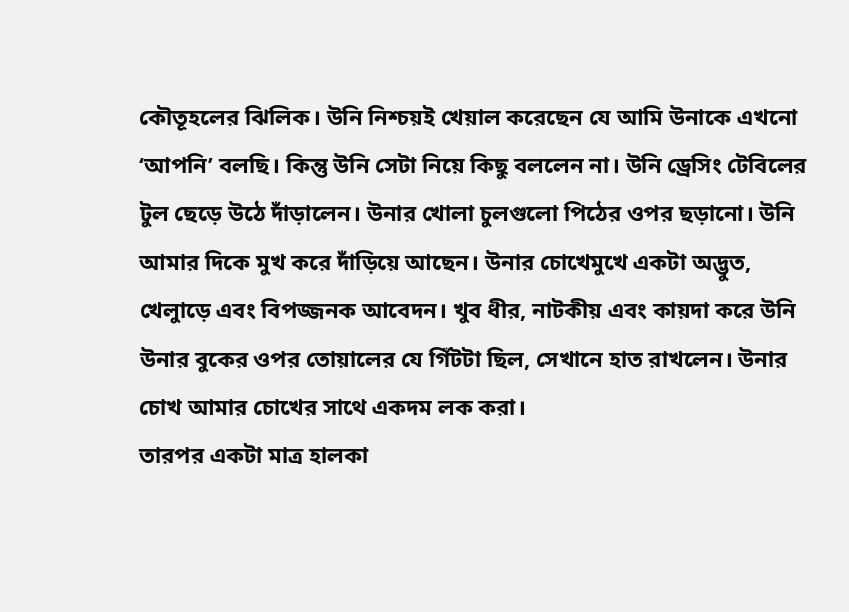কৌতূহলের ঝিলিক। উনি নিশ্চয়ই খেয়াল করেছেন যে আমি উনাকে এখনো ‘আপনি’ বলছি। কিন্তু উনি সেটা নিয়ে কিছু বললেন না। উনি ড্রেসিং টেবিলের টুল ছেড়ে উঠে দাঁড়ালেন। উনার খোলা চুলগুলো পিঠের ওপর ছড়ানো। উনি আমার দিকে মুখ করে দাঁড়িয়ে আছেন। উনার চোখেমুখে একটা অদ্ভুত, খেলাুড়ে এবং বিপজ্জনক আবেদন। খুব ধীর, নাটকীয় এবং কায়দা করে উনি উনার বুকের ওপর তোয়ালের যে গিঁটটা ছিল, সেখানে হাত রাখলেন। উনার চোখ আমার চোখের সাথে একদম লক করা।
তারপর একটা মাত্র হালকা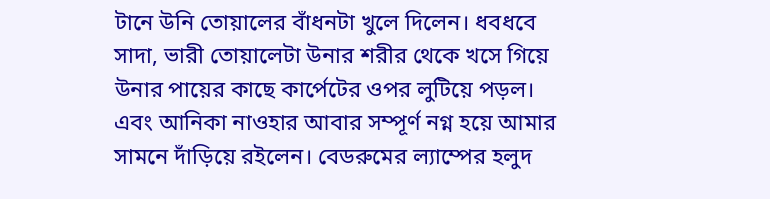টানে উনি তোয়ালের বাঁধনটা খুলে দিলেন। ধবধবে সাদা, ভারী তোয়ালেটা উনার শরীর থেকে খসে গিয়ে উনার পায়ের কাছে কার্পেটের ওপর লুটিয়ে পড়ল। এবং আনিকা নাওহার আবার সম্পূর্ণ নগ্ন হয়ে আমার সামনে দাঁড়িয়ে রইলেন। বেডরুমের ল্যাম্পের হলুদ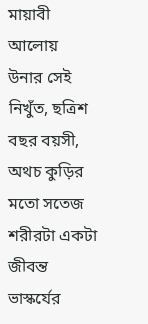মায়াবী আলোয় উনার সেই নিখুঁত, ছত্রিশ বছর বয়সী, অথচ কুড়ির মতো সতেজ শরীরটা একটা জীবন্ত ভাস্কর্যের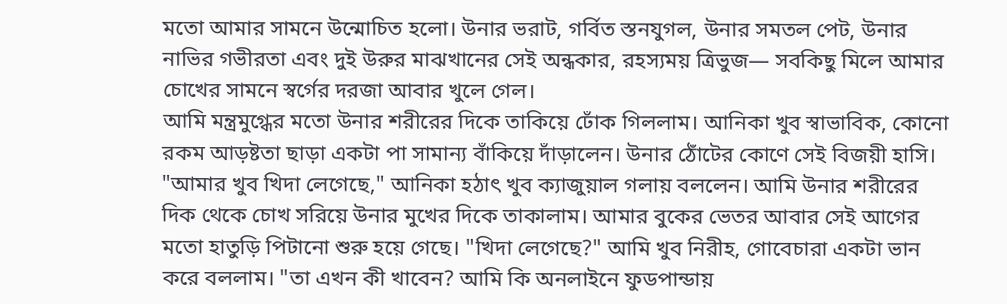মতো আমার সামনে উন্মোচিত হলো। উনার ভরাট, গর্বিত স্তনযুগল, উনার সমতল পেট, উনার নাভির গভীরতা এবং দুই উরুর মাঝখানের সেই অন্ধকার, রহস্যময় ত্রিভুজ— সবকিছু মিলে আমার চোখের সামনে স্বর্গের দরজা আবার খুলে গেল।
আমি মন্ত্রমুগ্ধের মতো উনার শরীরের দিকে তাকিয়ে ঢোঁক গিললাম। আনিকা খুব স্বাভাবিক, কোনো রকম আড়ষ্টতা ছাড়া একটা পা সামান্য বাঁকিয়ে দাঁড়ালেন। উনার ঠোঁটের কোণে সেই বিজয়ী হাসি।
"আমার খুব খিদা লেগেছে," আনিকা হঠাৎ খুব ক্যাজুয়াল গলায় বললেন। আমি উনার শরীরের দিক থেকে চোখ সরিয়ে উনার মুখের দিকে তাকালাম। আমার বুকের ভেতর আবার সেই আগের মতো হাতুড়ি পিটানো শুরু হয়ে গেছে। "খিদা লেগেছে?" আমি খুব নিরীহ, গোবেচারা একটা ভান করে বললাম। "তা এখন কী খাবেন? আমি কি অনলাইনে ফুডপান্ডায়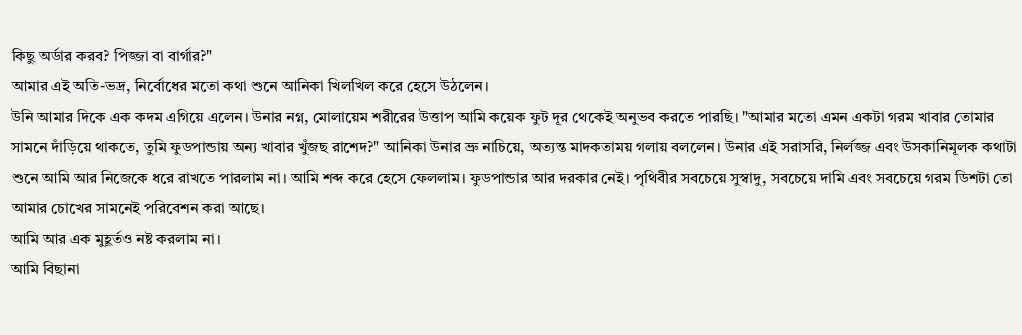কিছু অর্ডার করব? পিজ্জা বা বার্গার?"
আমার এই অতি-ভদ্র, নির্বোধের মতো কথা শুনে আনিকা খিলখিল করে হেসে উঠলেন।
উনি আমার দিকে এক কদম এগিয়ে এলেন। উনার নগ্ন, মোলায়েম শরীরের উত্তাপ আমি কয়েক ফুট দূর থেকেই অনুভব করতে পারছি। "আমার মতো এমন একটা গরম খাবার তোমার সামনে দাঁড়িয়ে থাকতে, তুমি ফুডপান্ডায় অন্য খাবার খুঁজছ রাশেদ?" আনিকা উনার ভ্রু নাচিয়ে, অত্যন্ত মাদকতাময় গলায় বললেন। উনার এই সরাসরি, নির্লজ্জ এবং উসকানিমূলক কথাটা শুনে আমি আর নিজেকে ধরে রাখতে পারলাম না। আমি শব্দ করে হেসে ফেললাম। ফুডপান্ডার আর দরকার নেই। পৃথিবীর সবচেয়ে সুস্বাদু, সবচেয়ে দামি এবং সবচেয়ে গরম ডিশটা তো আমার চোখের সামনেই পরিবেশন করা আছে।
আমি আর এক মুহূর্তও নষ্ট করলাম না।
আমি বিছানা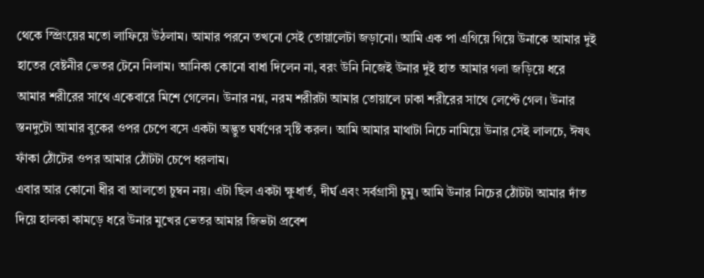থেকে স্প্রিংয়ের মতো লাফিয়ে উঠলাম। আমার পরনে তখনো সেই তোয়ালেটা জড়ানো। আমি এক পা এগিয়ে গিয়ে উনাকে আমার দুই হাতের বেষ্টনীর ভেতর টেনে নিলাম। আনিকা কোনো বাধা দিলেন না, বরং উনি নিজেই উনার দুই হাত আমার গলা জড়িয়ে ধরে আমার শরীরের সাথে একেবারে মিশে গেলেন। উনার নগ্ন, নরম শরীরটা আমার তোয়ালে ঢাকা শরীরের সাথে লেপ্টে গেল। উনার স্তনদুটো আমার বুকের ওপর চেপে বসে একটা অদ্ভুত ঘর্ষণের সৃষ্টি করল। আমি আমার মাথাটা নিচে নামিয়ে উনার সেই লালচে, ঈষৎ ফাঁকা ঠোঁটের ওপর আমার ঠোঁটটা চেপে ধরলাম।
এবার আর কোনো ধীর বা আলতো চুম্বন নয়। এটা ছিল একটা ক্ষুধার্ত, দীর্ঘ এবং সর্বগ্রাসী চুমু। আমি উনার নিচের ঠোঁটটা আমার দাঁত দিয়ে হালকা কামড়ে ধরে উনার মুখের ভেতর আমার জিভটা প্রবেশ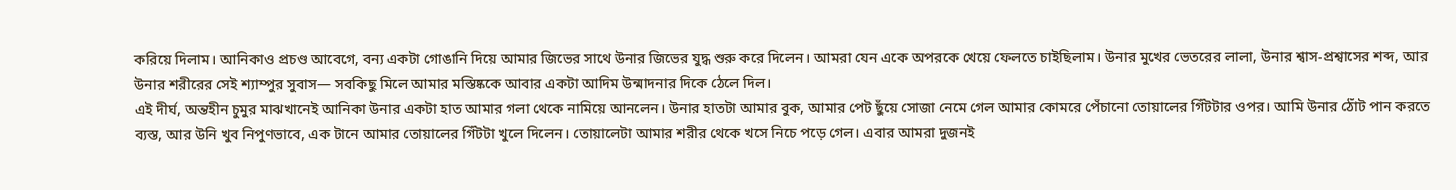করিয়ে দিলাম। আনিকাও প্রচণ্ড আবেগে, বন্য একটা গোঙানি দিয়ে আমার জিভের সাথে উনার জিভের যুদ্ধ শুরু করে দিলেন। আমরা যেন একে অপরকে খেয়ে ফেলতে চাইছিলাম। উনার মুখের ভেতরের লালা, উনার শ্বাস-প্রশ্বাসের শব্দ, আর উনার শরীরের সেই শ্যাম্পুর সুবাস— সবকিছু মিলে আমার মস্তিষ্ককে আবার একটা আদিম উন্মাদনার দিকে ঠেলে দিল।
এই দীর্ঘ, অন্তহীন চুমুর মাঝখানেই আনিকা উনার একটা হাত আমার গলা থেকে নামিয়ে আনলেন। উনার হাতটা আমার বুক, আমার পেট ছুঁয়ে সোজা নেমে গেল আমার কোমরে পেঁচানো তোয়ালের গিঁটটার ওপর। আমি উনার ঠোঁট পান করতে ব্যস্ত, আর উনি খুব নিপুণভাবে, এক টানে আমার তোয়ালের গিঁটটা খুলে দিলেন। তোয়ালেটা আমার শরীর থেকে খসে নিচে পড়ে গেল। এবার আমরা দুজনই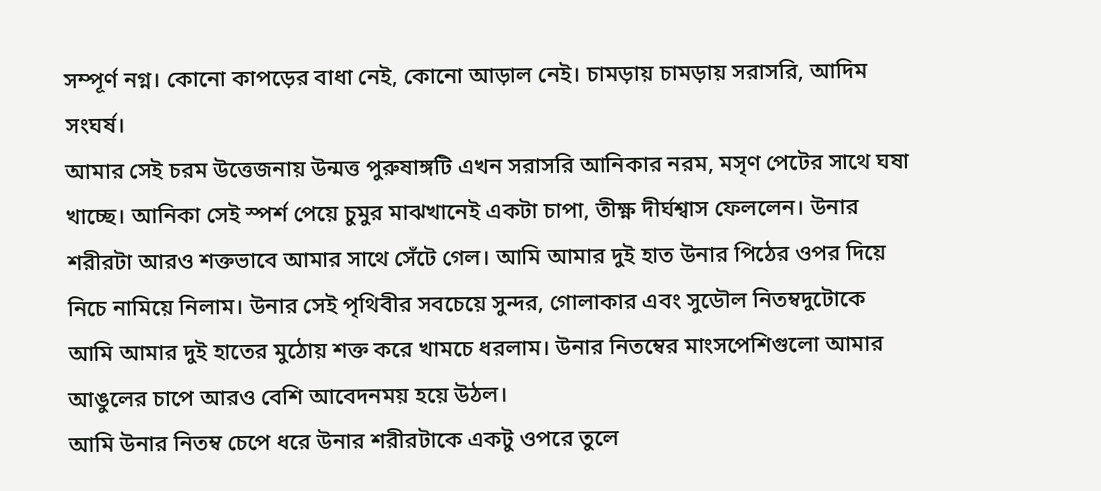সম্পূর্ণ নগ্ন। কোনো কাপড়ের বাধা নেই, কোনো আড়াল নেই। চামড়ায় চামড়ায় সরাসরি, আদিম সংঘর্ষ।
আমার সেই চরম উত্তেজনায় উন্মত্ত পুরুষাঙ্গটি এখন সরাসরি আনিকার নরম, মসৃণ পেটের সাথে ঘষা খাচ্ছে। আনিকা সেই স্পর্শ পেয়ে চুমুর মাঝখানেই একটা চাপা, তীক্ষ্ণ দীর্ঘশ্বাস ফেললেন। উনার শরীরটা আরও শক্তভাবে আমার সাথে সেঁটে গেল। আমি আমার দুই হাত উনার পিঠের ওপর দিয়ে নিচে নামিয়ে নিলাম। উনার সেই পৃথিবীর সবচেয়ে সুন্দর, গোলাকার এবং সুডৌল নিতম্বদুটোকে আমি আমার দুই হাতের মুঠোয় শক্ত করে খামচে ধরলাম। উনার নিতম্বের মাংসপেশিগুলো আমার আঙুলের চাপে আরও বেশি আবেদনময় হয়ে উঠল।
আমি উনার নিতম্ব চেপে ধরে উনার শরীরটাকে একটু ওপরে তুলে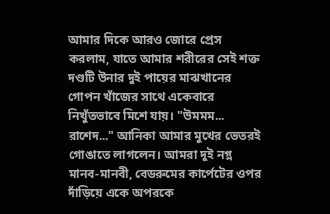আমার দিকে আরও জোরে প্রেস করলাম, যাতে আমার শরীরের সেই শক্ত দণ্ডটি উনার দুই পায়ের মাঝখানের গোপন খাঁজের সাথে একেবারে নিখুঁতভাবে মিশে যায়। "উমমম... রাশেদ..." আনিকা আমার মুখের ভেতরই গোঙাতে লাগলেন। আমরা দুই নগ্ন মানব-মানবী, বেডরুমের কার্পেটের ওপর দাঁড়িয়ে একে অপরকে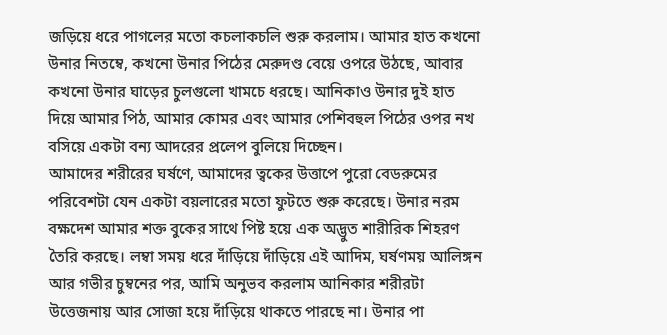জড়িয়ে ধরে পাগলের মতো কচলাকচলি শুরু করলাম। আমার হাত কখনো উনার নিতম্বে, কখনো উনার পিঠের মেরুদণ্ড বেয়ে ওপরে উঠছে, আবার কখনো উনার ঘাড়ের চুলগুলো খামচে ধরছে। আনিকাও উনার দুই হাত দিয়ে আমার পিঠ, আমার কোমর এবং আমার পেশিবহুল পিঠের ওপর নখ বসিয়ে একটা বন্য আদরের প্রলেপ বুলিয়ে দিচ্ছেন।
আমাদের শরীরের ঘর্ষণে, আমাদের ত্বকের উত্তাপে পুরো বেডরুমের পরিবেশটা যেন একটা বয়লারের মতো ফুটতে শুরু করেছে। উনার নরম বক্ষদেশ আমার শক্ত বুকের সাথে পিষ্ট হয়ে এক অদ্ভুত শারীরিক শিহরণ তৈরি করছে। লম্বা সময় ধরে দাঁড়িয়ে দাঁড়িয়ে এই আদিম, ঘর্ষণময় আলিঙ্গন আর গভীর চুম্বনের পর, আমি অনুভব করলাম আনিকার শরীরটা উত্তেজনায় আর সোজা হয়ে দাঁড়িয়ে থাকতে পারছে না। উনার পা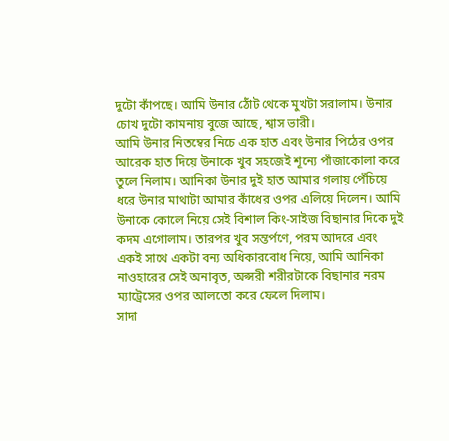দুটো কাঁপছে। আমি উনার ঠোঁট থেকে মুখটা সরালাম। উনার চোখ দুটো কামনায় বুজে আছে, শ্বাস ভারী।
আমি উনার নিতম্বের নিচে এক হাত এবং উনার পিঠের ওপর আরেক হাত দিয়ে উনাকে খুব সহজেই শূন্যে পাঁজাকোলা করে তুলে নিলাম। আনিকা উনার দুই হাত আমার গলায় পেঁচিয়ে ধরে উনার মাথাটা আমার কাঁধের ওপর এলিয়ে দিলেন। আমি উনাকে কোলে নিয়ে সেই বিশাল কিং-সাইজ বিছানার দিকে দুই কদম এগোলাম। তারপর খুব সন্তর্পণে, পরম আদরে এবং একই সাথে একটা বন্য অধিকারবোধ নিয়ে, আমি আনিকা নাওহারের সেই অনাবৃত, অপ্সরী শরীরটাকে বিছানার নরম ম্যাট্রেসের ওপর আলতো করে ফেলে দিলাম।
সাদা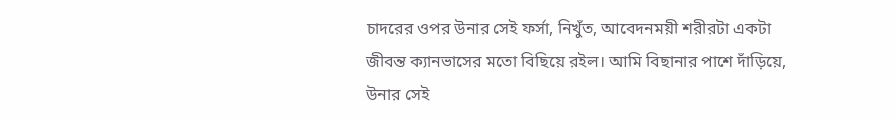চাদরের ওপর উনার সেই ফর্সা, নিখুঁত, আবেদনময়ী শরীরটা একটা জীবন্ত ক্যানভাসের মতো বিছিয়ে রইল। আমি বিছানার পাশে দাঁড়িয়ে, উনার সেই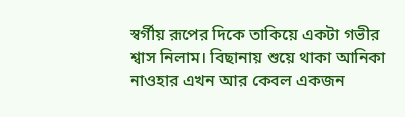স্বর্গীয় রূপের দিকে তাকিয়ে একটা গভীর শ্বাস নিলাম। বিছানায় শুয়ে থাকা আনিকা নাওহার এখন আর কেবল একজন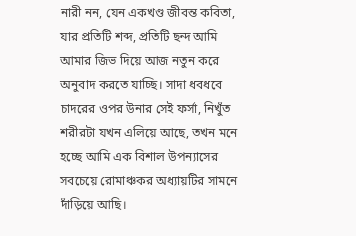নারী নন, যেন একখণ্ড জীবন্ত কবিতা, যার প্রতিটি শব্দ, প্রতিটি ছন্দ আমি আমার জিভ দিয়ে আজ নতুন করে অনুবাদ করতে যাচ্ছি। সাদা ধবধবে চাদরের ওপর উনার সেই ফর্সা, নিখুঁত শরীরটা যখন এলিয়ে আছে, তখন মনে হচ্ছে আমি এক বিশাল উপন্যাসের সবচেয়ে রোমাঞ্চকর অধ্যায়টির সামনে দাঁড়িয়ে আছি।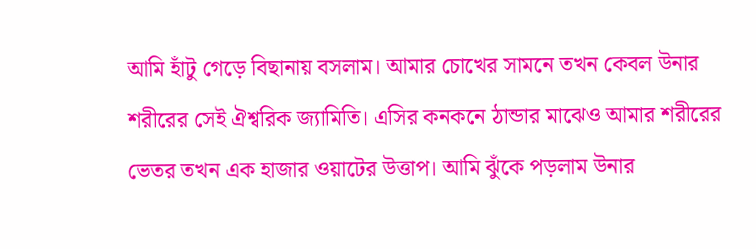আমি হাঁটু গেড়ে বিছানায় বসলাম। আমার চোখের সামনে তখন কেবল উনার শরীরের সেই ঐশ্বরিক জ্যামিতি। এসির কনকনে ঠান্ডার মাঝেও আমার শরীরের ভেতর তখন এক হাজার ওয়াটের উত্তাপ। আমি ঝুঁকে পড়লাম উনার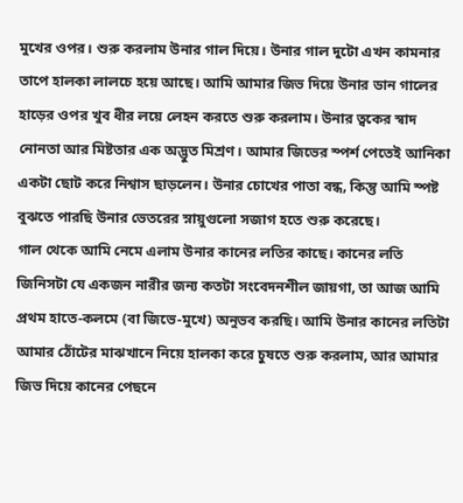মুখের ওপর। শুরু করলাম উনার গাল দিয়ে। উনার গাল দুটো এখন কামনার তাপে হালকা লালচে হয়ে আছে। আমি আমার জিভ দিয়ে উনার ডান গালের হাড়ের ওপর খুব ধীর লয়ে লেহন করতে শুরু করলাম। উনার ত্বকের স্বাদ নোনতা আর মিষ্টতার এক অদ্ভুত মিশ্রণ। আমার জিভের স্পর্শ পেতেই আনিকা একটা ছোট করে নিশ্বাস ছাড়লেন। উনার চোখের পাতা বন্ধ, কিন্তু আমি স্পষ্ট বুঝতে পারছি উনার ভেতরের স্নায়ুগুলো সজাগ হতে শুরু করেছে।
গাল থেকে আমি নেমে এলাম উনার কানের লতির কাছে। কানের লতি জিনিসটা যে একজন নারীর জন্য কতটা সংবেদনশীল জায়গা, তা আজ আমি প্রথম হাতে-কলমে (বা জিভে-মুখে) অনুভব করছি। আমি উনার কানের লতিটা আমার ঠোঁটের মাঝখানে নিয়ে হালকা করে চুষতে শুরু করলাম, আর আমার জিভ দিয়ে কানের পেছনে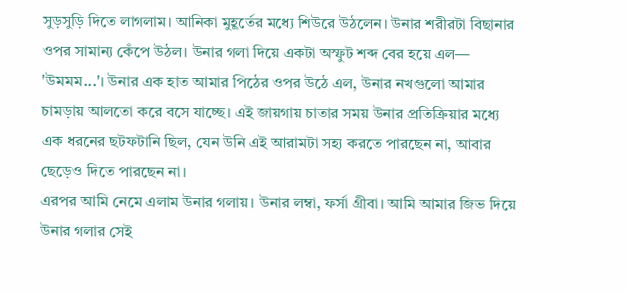সুড়সুড়ি দিতে লাগলাম। আনিকা মুহূর্তের মধ্যে শিউরে উঠলেন। উনার শরীরটা বিছানার ওপর সামান্য কেঁপে উঠল। উনার গলা দিয়ে একটা অস্ফুট শব্দ বের হয়ে এল— 'উমমম...'। উনার এক হাত আমার পিঠের ওপর উঠে এল, উনার নখগুলো আমার চামড়ায় আলতো করে বসে যাচ্ছে। এই জায়গায় চাতার সময় উনার প্রতিক্রিয়ার মধ্যে এক ধরনের ছটফটানি ছিল, যেন উনি এই আরামটা সহ্য করতে পারছেন না, আবার ছেড়েও দিতে পারছেন না।
এরপর আমি নেমে এলাম উনার গলায়। উনার লম্বা, ফর্সা গ্রীবা। আমি আমার জিভ দিয়ে উনার গলার সেই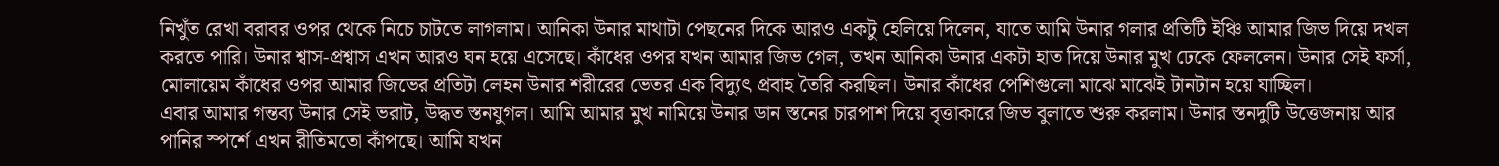নিখুঁত রেখা বরাবর ওপর থেকে নিচে চাটতে লাগলাম। আনিকা উনার মাথাটা পেছনের দিকে আরও একটু হেলিয়ে দিলেন, যাতে আমি উনার গলার প্রতিটি ইঞ্চি আমার জিভ দিয়ে দখল করতে পারি। উনার শ্বাস-প্রশ্বাস এখন আরও ঘন হয়ে এসেছে। কাঁধের ওপর যখন আমার জিভ গেল, তখন আনিকা উনার একটা হাত দিয়ে উনার মুখ ঢেকে ফেললেন। উনার সেই ফর্সা, মোলায়েম কাঁধের ওপর আমার জিভের প্রতিটা লেহন উনার শরীরের ভেতর এক বিদ্যুৎ প্রবাহ তৈরি করছিল। উনার কাঁধের পেশিগুলো মাঝে মাঝেই টানটান হয়ে যাচ্ছিল।
এবার আমার গন্তব্য উনার সেই ভরাট, উদ্ধত স্তনযুগল। আমি আমার মুখ নামিয়ে উনার ডান স্তনের চারপাশ দিয়ে বৃত্তাকারে জিভ বুলাতে শুরু করলাম। উনার স্তনদুটি উত্তেজনায় আর পানির স্পর্শে এখন রীতিমতো কাঁপছে। আমি যখন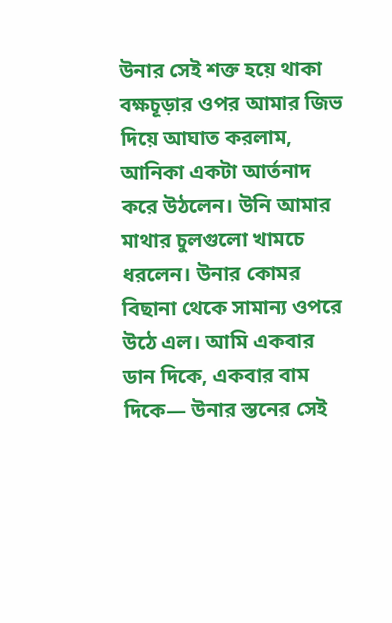উনার সেই শক্ত হয়ে থাকা বক্ষচূড়ার ওপর আমার জিভ দিয়ে আঘাত করলাম, আনিকা একটা আর্তনাদ করে উঠলেন। উনি আমার মাথার চুলগুলো খামচে ধরলেন। উনার কোমর বিছানা থেকে সামান্য ওপরে উঠে এল। আমি একবার ডান দিকে, একবার বাম দিকে— উনার স্তনের সেই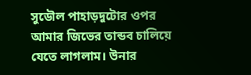সুডৌল পাহাড়দুটোর ওপর আমার জিভের তান্ডব চালিয়ে যেতে লাগলাম। উনার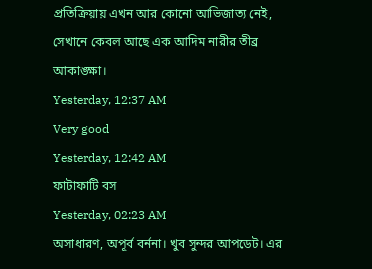প্রতিক্রিয়ায় এখন আর কোনো আভিজাত্য নেই, সেখানে কেবল আছে এক আদিম নারীর তীব্র আকাঙ্ক্ষা।
Yesterday, 12:37 AM
Very good
Yesterday, 12:42 AM
ফাটাফাটি বস
Yesterday, 02:23 AM
অসাধারণ, অপূর্ব বর্ননা। খুব সুন্দর আপডেট। এর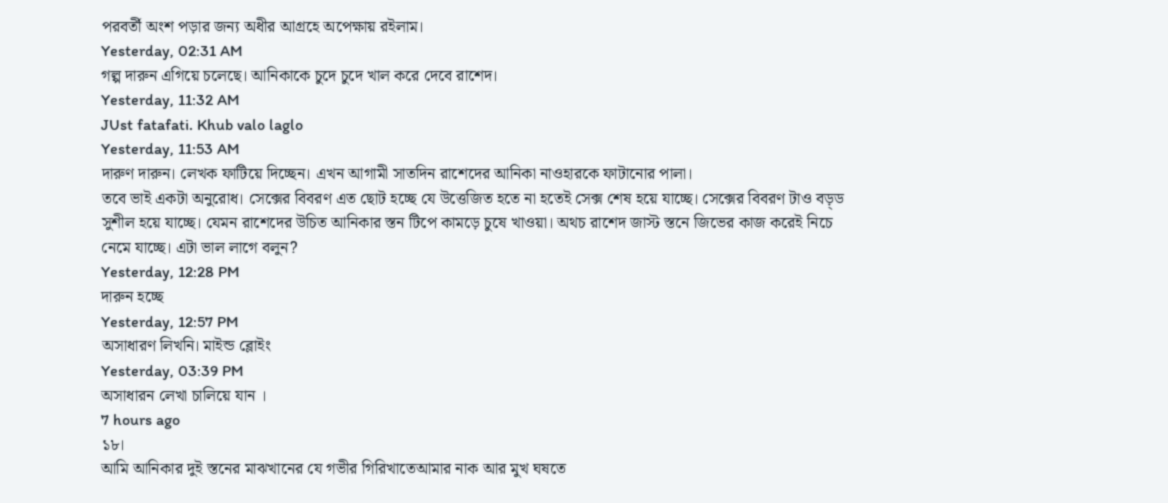পরবর্তী অংশ পড়ার জন্য অধীর আগ্রহে অপেক্ষায় রইলাম।
Yesterday, 02:31 AM
গল্প দারুন এগিয়ে চলেছে। আনিকাকে চুদে চুদে খাল করে দেবে রাশেদ।
Yesterday, 11:32 AM
JUst fatafati. Khub valo laglo
Yesterday, 11:53 AM
দারুণ দারুন। লেখক ফাটিয়ে দিচ্ছেন। এখন আগামী সাতদিন রাশেদের আনিকা নাওহারকে ফাটানোর পালা।
তবে ভাই একটা অনুরোধ। সেক্সের বিবরণ এত ছোট হচ্ছে যে উত্তেজিত হতে না হতেই সেক্স শেষ হয়ে যাচ্ছে। সেক্সের বিবরণ টাও বড়্ড সুশীল হয়ে যাচ্ছে। যেমন রাশেদের উচিত আনিকার স্তন টিপে কামড়ে চুষে খাওয়া। অথচ রাশেদ জাস্ট স্তনে জিভের কাজ করেই নিচে নেমে যাচ্ছে। এটা ভাল লাগে বলুন?
Yesterday, 12:28 PM
দারুন হচ্ছে
Yesterday, 12:57 PM
অসাধারণ লিখনি। মাইন্ড ব্লোইং
Yesterday, 03:39 PM
অসাধারন লেখা চালিয়ে যান ।
7 hours ago
১৮।
আমি আনিকার দুই স্তনের মাঝখানের যে গভীর গিরিখাতেআমার নাক আর মুখ ঘষতে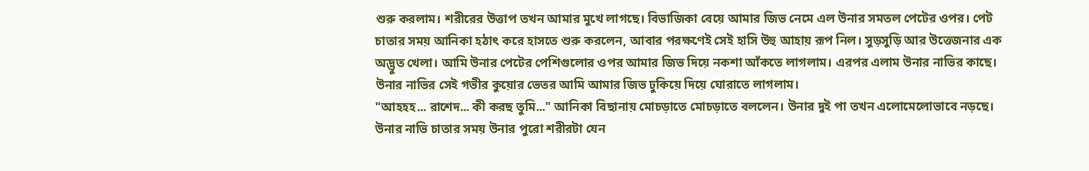শুরু করলাম। শরীরের উত্তাপ তখন আমার মুখে লাগছে। বিভাজিকা বেয়ে আমার জিভ নেমে এল উনার সমতল পেটের ওপর। পেট চাতার সময় আনিকা হঠাৎ করে হাসতে শুরু করলেন, আবার পরক্ষণেই সেই হাসি উহু আহায় রূপ নিল। সুড়সুড়ি আর উত্তেজনার এক অদ্ভুত খেলা। আমি উনার পেটের পেশিগুলোর ওপর আমার জিভ দিয়ে নকশা আঁকতে লাগলাম। এরপর এলাম উনার নাভির কাছে। উনার নাভির সেই গভীর কুয়োর ভেতর আমি আমার জিভ ঢুকিয়ে দিয়ে ঘোরাতে লাগলাম।
"আহহহ... রাশেদ... কী করছ তুমি..." আনিকা বিছানায় মোচড়াতে মোচড়াতে বললেন। উনার দুই পা তখন এলোমেলোভাবে নড়ছে। উনার নাভি চাতার সময় উনার পুরো শরীরটা যেন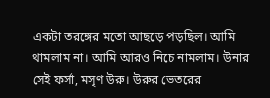একটা তরঙ্গের মতো আছড়ে পড়ছিল। আমি থামলাম না। আমি আরও নিচে নামলাম। উনার সেই ফর্সা, মসৃণ উরু। উরুর ভেতরের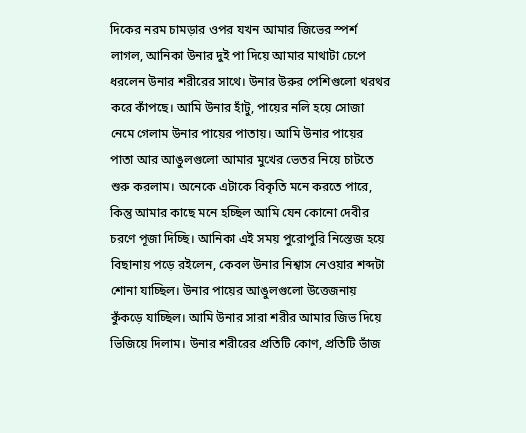দিকের নরম চামড়ার ওপর যখন আমার জিভের স্পর্শ লাগল, আনিকা উনার দুই পা দিয়ে আমার মাথাটা চেপে ধরলেন উনার শরীরের সাথে। উনার উরুর পেশিগুলো থরথর করে কাঁপছে। আমি উনার হাঁটু, পায়ের নলি হয়ে সোজা নেমে গেলাম উনার পায়ের পাতায়। আমি উনার পায়ের পাতা আর আঙুলগুলো আমার মুখের ভেতর নিয়ে চাটতে শুরু করলাম। অনেকে এটাকে বিকৃতি মনে করতে পারে, কিন্তু আমার কাছে মনে হচ্ছিল আমি যেন কোনো দেবীর চরণে পূজা দিচ্ছি। আনিকা এই সময় পুরোপুরি নিস্তেজ হয়ে বিছানায় পড়ে রইলেন, কেবল উনার নিশ্বাস নেওয়ার শব্দটা শোনা যাচ্ছিল। উনার পায়ের আঙুলগুলো উত্তেজনায় কুঁকড়ে যাচ্ছিল। আমি উনার সারা শরীর আমার জিভ দিয়ে ভিজিয়ে দিলাম। উনার শরীরের প্রতিটি কোণ, প্রতিটি ভাঁজ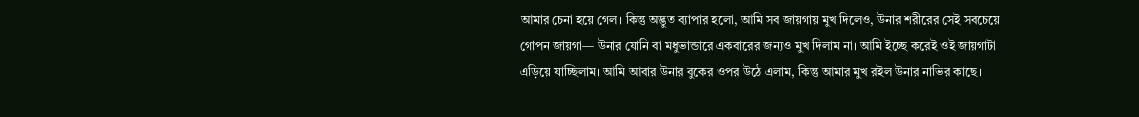আমার চেনা হয়ে গেল। কিন্তু অদ্ভুত ব্যাপার হলো, আমি সব জায়গায় মুখ দিলেও, উনার শরীরের সেই সবচেয়ে গোপন জায়গা— উনার যোনি বা মধুভান্ডারে একবারের জন্যও মুখ দিলাম না। আমি ইচ্ছে করেই ওই জায়গাটা এড়িয়ে যাচ্ছিলাম। আমি আবার উনার বুকের ওপর উঠে এলাম, কিন্তু আমার মুখ রইল উনার নাভির কাছে।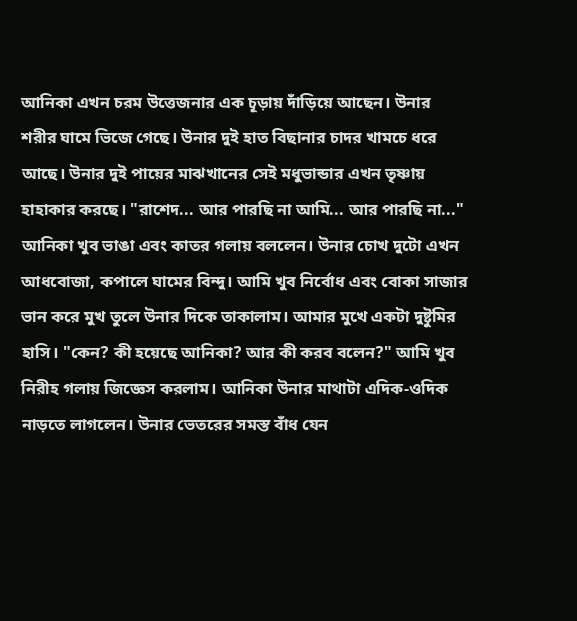আনিকা এখন চরম উত্তেজনার এক চূড়ায় দাঁড়িয়ে আছেন। উনার শরীর ঘামে ভিজে গেছে। উনার দুই হাত বিছানার চাদর খামচে ধরে আছে। উনার দুই পায়ের মাঝখানের সেই মধুভান্ডার এখন তৃষ্ণায় হাহাকার করছে। "রাশেদ... আর পারছি না আমি... আর পারছি না..." আনিকা খুব ভাঙা এবং কাতর গলায় বললেন। উনার চোখ দুটো এখন আধবোজা, কপালে ঘামের বিন্দু। আমি খুব নির্বোধ এবং বোকা সাজার ভান করে মুখ তুলে উনার দিকে তাকালাম। আমার মুখে একটা দুষ্টুমির হাসি। "কেন? কী হয়েছে আনিকা? আর কী করব বলেন?" আমি খুব নিরীহ গলায় জিজ্ঞেস করলাম। আনিকা উনার মাথাটা এদিক-ওদিক নাড়তে লাগলেন। উনার ভেতরের সমস্ত বাঁধ যেন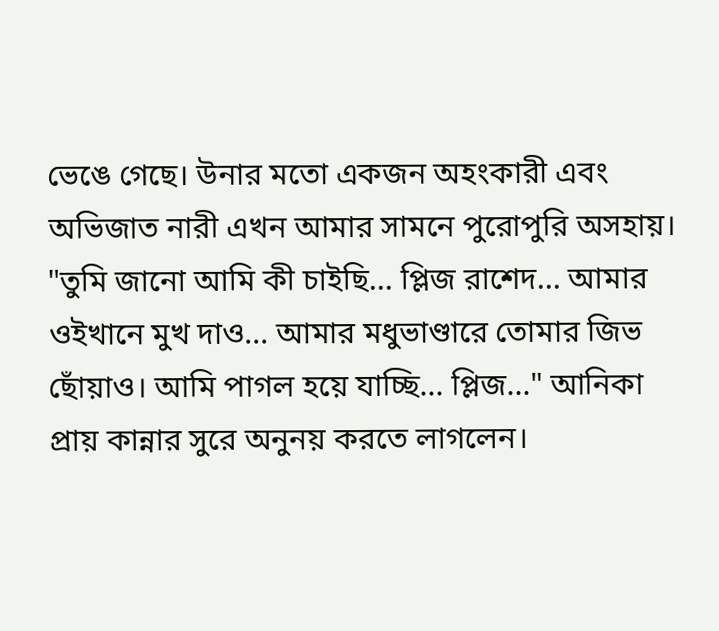ভেঙে গেছে। উনার মতো একজন অহংকারী এবং অভিজাত নারী এখন আমার সামনে পুরোপুরি অসহায়। "তুমি জানো আমি কী চাইছি... প্লিজ রাশেদ... আমার ওইখানে মুখ দাও... আমার মধুভাণ্ডারে তোমার জিভ ছোঁয়াও। আমি পাগল হয়ে যাচ্ছি... প্লিজ..." আনিকা প্রায় কান্নার সুরে অনুনয় করতে লাগলেন।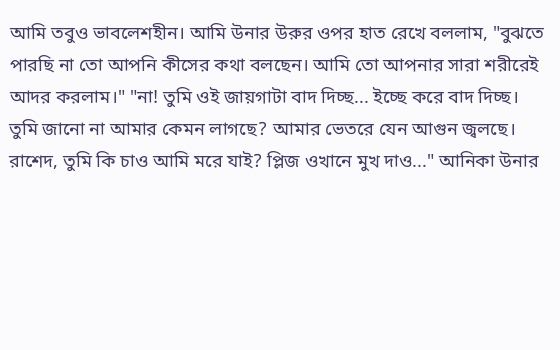আমি তবুও ভাবলেশহীন। আমি উনার উরুর ওপর হাত রেখে বললাম, "বুঝতে পারছি না তো আপনি কীসের কথা বলছেন। আমি তো আপনার সারা শরীরেই আদর করলাম।" "না! তুমি ওই জায়গাটা বাদ দিচ্ছ... ইচ্ছে করে বাদ দিচ্ছ। তুমি জানো না আমার কেমন লাগছে? আমার ভেতরে যেন আগুন জ্বলছে। রাশেদ, তুমি কি চাও আমি মরে যাই? প্লিজ ওখানে মুখ দাও..." আনিকা উনার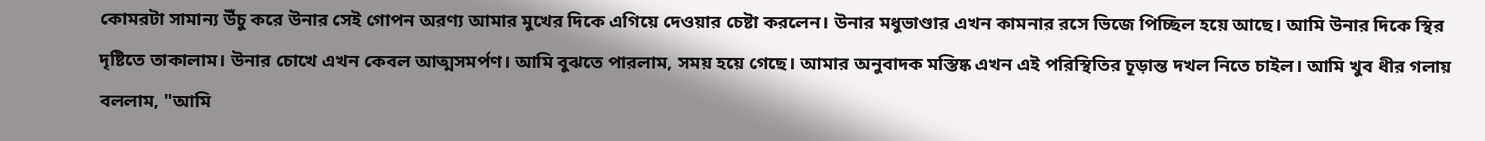কোমরটা সামান্য উঁচু করে উনার সেই গোপন অরণ্য আমার মুখের দিকে এগিয়ে দেওয়ার চেষ্টা করলেন। উনার মধুভাণ্ডার এখন কামনার রসে ভিজে পিচ্ছিল হয়ে আছে। আমি উনার দিকে স্থির দৃষ্টিতে তাকালাম। উনার চোখে এখন কেবল আত্মসমর্পণ। আমি বুঝতে পারলাম, সময় হয়ে গেছে। আমার অনুবাদক মস্তিষ্ক এখন এই পরিস্থিতির চূড়ান্ত দখল নিতে চাইল। আমি খুব ধীর গলায় বললাম, "আমি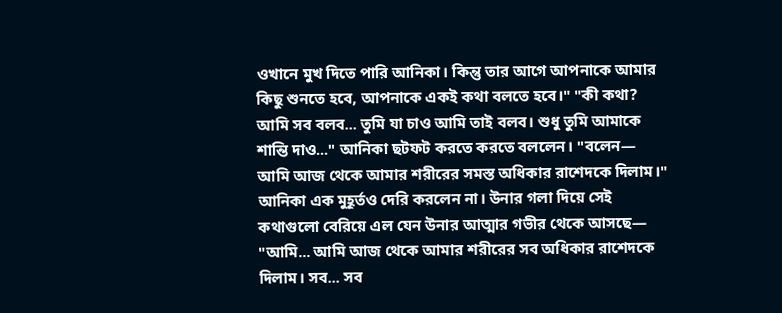ওখানে মুখ দিতে পারি আনিকা। কিন্তু তার আগে আপনাকে আমার কিছু শুনতে হবে, আপনাকে একই কথা বলতে হবে।" "কী কথা? আমি সব বলব... তুমি যা চাও আমি তাই বলব। শুধু তুমি আমাকে শান্তি দাও..." আনিকা ছটফট করতে করতে বললেন। "বলেন— আমি আজ থেকে আমার শরীরের সমস্ত অধিকার রাশেদকে দিলাম।" আনিকা এক মুহূর্তও দেরি করলেন না। উনার গলা দিয়ে সেই কথাগুলো বেরিয়ে এল যেন উনার আত্মার গভীর থেকে আসছে— "আমি... আমি আজ থেকে আমার শরীরের সব অধিকার রাশেদকে দিলাম। সব... সব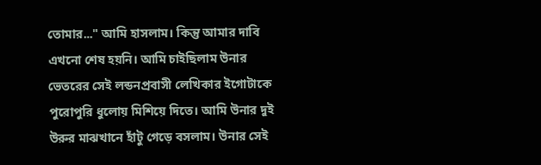তোমার..." আমি হাসলাম। কিন্তু আমার দাবি এখনো শেষ হয়নি। আমি চাইছিলাম উনার ভেতরের সেই লন্ডনপ্রবাসী লেখিকার ইগোটাকে পুরোপুরি ধুলোয় মিশিয়ে দিতে। আমি উনার দুই উরুর মাঝখানে হাঁটু গেড়ে বসলাম। উনার সেই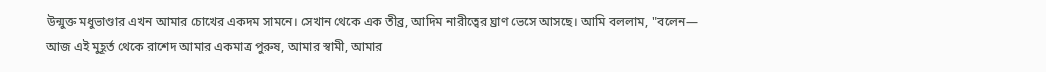উন্মুক্ত মধুভাণ্ডার এখন আমার চোখের একদম সামনে। সেখান থেকে এক তীব্র, আদিম নারীত্বের ঘ্রাণ ভেসে আসছে। আমি বললাম, "বলেন— আজ এই মুহূর্ত থেকে রাশেদ আমার একমাত্র পুরুষ, আমার স্বামী, আমার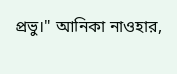প্রভু।" আনিকা নাওহার,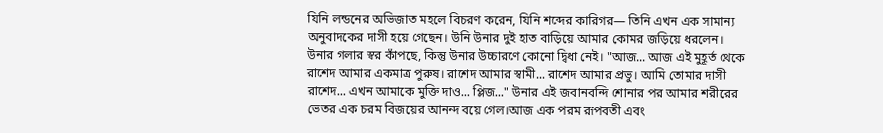যিনি লন্ডনের অভিজাত মহলে বিচরণ করেন, যিনি শব্দের কারিগর— তিনি এখন এক সামান্য অনুবাদকের দাসী হয়ে গেছেন। উনি উনার দুই হাত বাড়িয়ে আমার কোমর জড়িয়ে ধরলেন। উনার গলার স্বর কাঁপছে, কিন্তু উনার উচ্চারণে কোনো দ্বিধা নেই। "আজ... আজ এই মুহূর্ত থেকে রাশেদ আমার একমাত্র পুরুষ। রাশেদ আমার স্বামী... রাশেদ আমার প্রভু। আমি তোমার দাসী রাশেদ... এখন আমাকে মুক্তি দাও... প্লিজ..." উনার এই জবানবন্দি শোনার পর আমার শরীরের ভেতর এক চরম বিজয়ের আনন্দ বয়ে গেল।আজ এক পরম রূপবতী এবং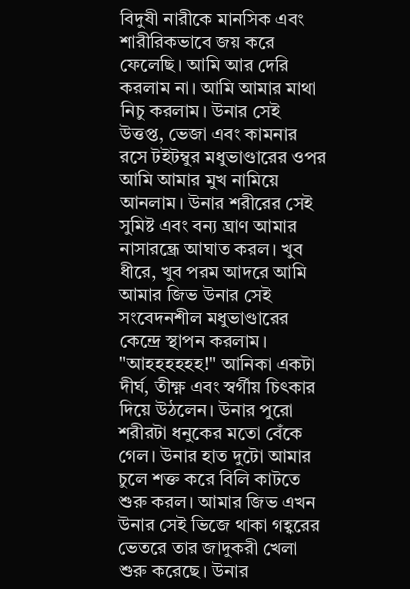বিদুষী নারীকে মানসিক এবং শারীরিকভাবে জয় করে ফেলেছি। আমি আর দেরি করলাম না। আমি আমার মাথা নিচু করলাম। উনার সেই উত্তপ্ত, ভেজা এবং কামনার রসে টইটম্বুর মধুভাণ্ডারের ওপর আমি আমার মুখ নামিয়ে আনলাম। উনার শরীরের সেই সুমিষ্ট এবং বন্য ঘ্রাণ আমার নাসারন্ধ্রে আঘাত করল। খুব ধীরে, খুব পরম আদরে আমি আমার জিভ উনার সেই সংবেদনশীল মধুভাণ্ডারের কেন্দ্রে স্থাপন করলাম। "আহহহহহহ!" আনিকা একটা দীর্ঘ, তীক্ষ্ণ এবং স্বর্গীয় চিৎকার দিয়ে উঠলেন। উনার পুরো শরীরটা ধনুকের মতো বেঁকে গেল। উনার হাত দুটো আমার চুলে শক্ত করে বিলি কাটতে শুরু করল। আমার জিভ এখন উনার সেই ভিজে থাকা গহ্বরের ভেতরে তার জাদুকরী খেলা শুরু করেছে। উনার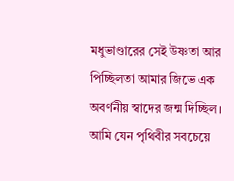মধুভাণ্ডারের সেই উষ্ণতা আর পিচ্ছিলতা আমার জিভে এক অবর্ণনীয় স্বাদের জন্ম দিচ্ছিল। আমি যেন পৃথিবীর সবচেয়ে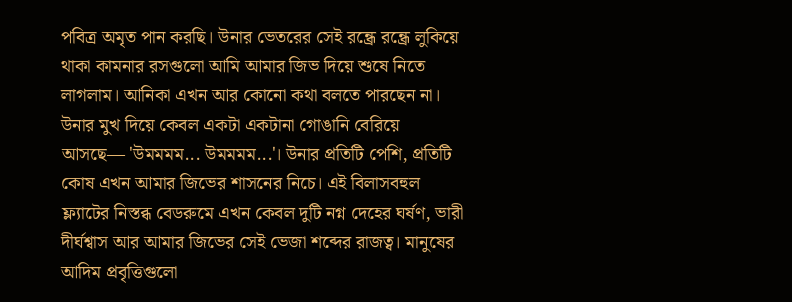পবিত্র অমৃত পান করছি। উনার ভেতরের সেই রন্ধ্রে রন্ধ্রে লুকিয়ে থাকা কামনার রসগুলো আমি আমার জিভ দিয়ে শুষে নিতে লাগলাম। আনিকা এখন আর কোনো কথা বলতে পারছেন না। উনার মুখ দিয়ে কেবল একটা একটানা গোঙানি বেরিয়ে আসছে— 'উমমমম... উমমমম...'। উনার প্রতিটি পেশি, প্রতিটি কোষ এখন আমার জিভের শাসনের নিচে। এই বিলাসবহুল ফ্ল্যাটের নিস্তব্ধ বেডরুমে এখন কেবল দুটি নগ্ন দেহের ঘর্ষণ, ভারী দীর্ঘশ্বাস আর আমার জিভের সেই ভেজা শব্দের রাজত্ব। মানুষের আদিম প্রবৃত্তিগুলো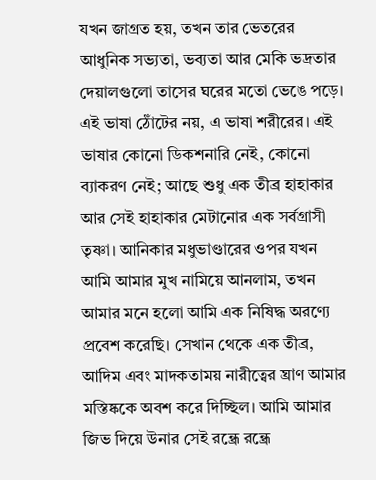যখন জাগ্রত হয়, তখন তার ভেতরের আধুনিক সভ্যতা, ভব্যতা আর মেকি ভদ্রতার দেয়ালগুলো তাসের ঘরের মতো ভেঙে পড়ে। এই ভাষা ঠোঁটের নয়, এ ভাষা শরীরের। এই ভাষার কোনো ডিকশনারি নেই, কোনো ব্যাকরণ নেই; আছে শুধু এক তীব্র হাহাকার আর সেই হাহাকার মেটানোর এক সর্বগ্রাসী তৃষ্ণা। আনিকার মধুভাণ্ডারের ওপর যখন আমি আমার মুখ নামিয়ে আনলাম, তখন আমার মনে হলো আমি এক নিষিদ্ধ অরণ্যে প্রবেশ করেছি। সেখান থেকে এক তীব্র, আদিম এবং মাদকতাময় নারীত্বের ঘ্রাণ আমার মস্তিষ্ককে অবশ করে দিচ্ছিল। আমি আমার জিভ দিয়ে উনার সেই রন্ধ্রে রন্ধ্রে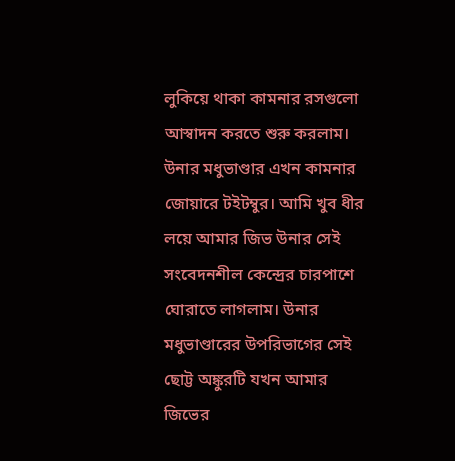লুকিয়ে থাকা কামনার রসগুলো আস্বাদন করতে শুরু করলাম। উনার মধুভাণ্ডার এখন কামনার জোয়ারে টইটম্বুর। আমি খুব ধীর লয়ে আমার জিভ উনার সেই সংবেদনশীল কেন্দ্রের চারপাশে ঘোরাতে লাগলাম। উনার মধুভাণ্ডারের উপরিভাগের সেই ছোট্ট অঙ্কুরটি যখন আমার জিভের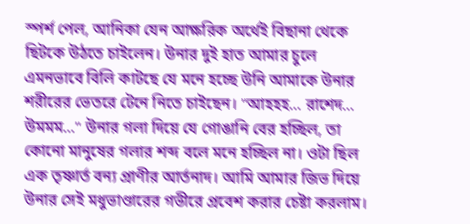স্পর্শ পেল, আনিকা যেন আক্ষরিক অর্থেই বিছানা থেকে ছিটকে উঠতে চাইলেন। উনার দুই হাত আমার চুলে এমনভাবে বিলি কাটছে যে মনে হচ্ছে উনি আমাকে উনার শরীরের ভেতরে টেনে নিতে চাইছেন। "আহহহ... রাশেদ... উমমম..." উনার গলা দিয়ে যে গোঙানি বের হচ্ছিল, তা কোনো মানুষের গলার শব্দ বলে মনে হচ্ছিল না। ওটা ছিল এক তৃষ্ণার্ত বন্য প্রাণীর আর্তনাদ। আমি আমার জিভ দিয়ে উনার সেই মধুভাণ্ডারের গভীরে প্রবেশ করার চেষ্টা করলাম।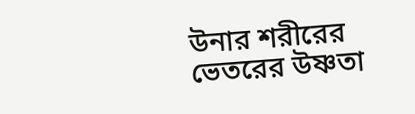উনার শরীরের ভেতরের উষ্ণতা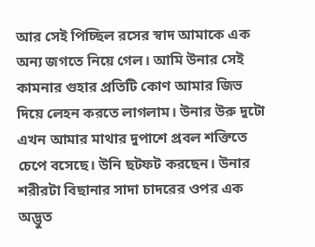আর সেই পিচ্ছিল রসের স্বাদ আমাকে এক অন্য জগতে নিয়ে গেল। আমি উনার সেই কামনার গুহার প্রতিটি কোণ আমার জিভ দিয়ে লেহন করতে লাগলাম। উনার উরু দুটো এখন আমার মাথার দুপাশে প্রবল শক্তিতে চেপে বসেছে। উনি ছটফট করছেন। উনার শরীরটা বিছানার সাদা চাদরের ওপর এক অদ্ভুত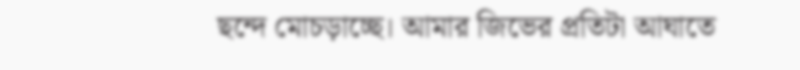ছন্দে মোচড়াচ্ছে। আমার জিভের প্রতিটা আঘাতে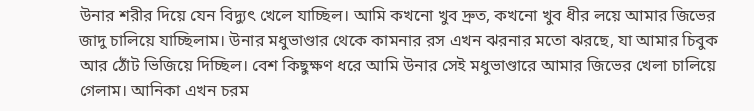উনার শরীর দিয়ে যেন বিদ্যুৎ খেলে যাচ্ছিল। আমি কখনো খুব দ্রুত, কখনো খুব ধীর লয়ে আমার জিভের জাদু চালিয়ে যাচ্ছিলাম। উনার মধুভাণ্ডার থেকে কামনার রস এখন ঝরনার মতো ঝরছে, যা আমার চিবুক আর ঠোঁট ভিজিয়ে দিচ্ছিল। বেশ কিছুক্ষণ ধরে আমি উনার সেই মধুভাণ্ডারে আমার জিভের খেলা চালিয়ে গেলাম। আনিকা এখন চরম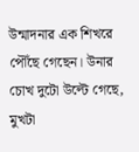উন্মাদনার এক শিখরে পৌঁছে গেছেন। উনার চোখ দুটো উল্টে গেছে, মুখটা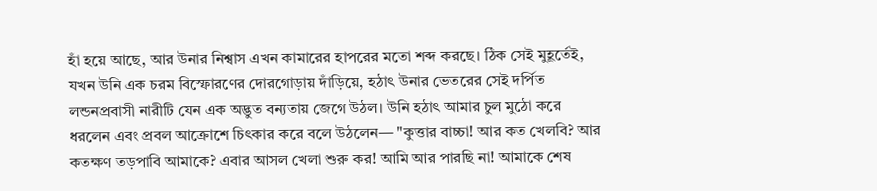হাঁ হয়ে আছে, আর উনার নিশ্বাস এখন কামারের হাপরের মতো শব্দ করছে। ঠিক সেই মুহূর্তেই, যখন উনি এক চরম বিস্ফোরণের দোরগোড়ায় দাঁড়িয়ে, হঠাৎ উনার ভেতরের সেই দর্পিত লন্ডনপ্রবাসী নারীটি যেন এক অদ্ভুত বন্যতায় জেগে উঠল। উনি হঠাৎ আমার চুল মুঠো করে ধরলেন এবং প্রবল আক্রোশে চিৎকার করে বলে উঠলেন— "কুত্তার বাচ্চা! আর কত খেলবি? আর কতক্ষণ তড়পাবি আমাকে? এবার আসল খেলা শুরু কর! আমি আর পারছি না! আমাকে শেষ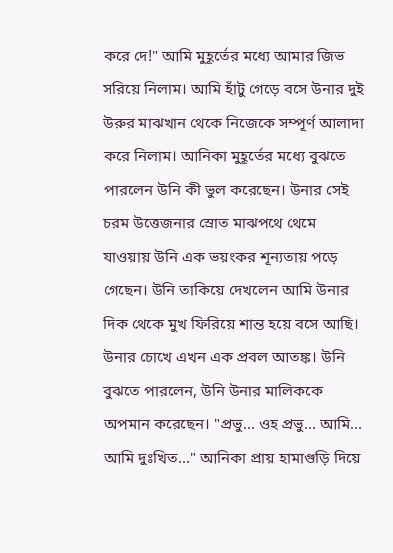করে দে!" আমি মুহূর্তের মধ্যে আমার জিভ সরিয়ে নিলাম। আমি হাঁটু গেড়ে বসে উনার দুই উরুর মাঝখান থেকে নিজেকে সম্পূর্ণ আলাদা করে নিলাম। আনিকা মুহূর্তের মধ্যে বুঝতে পারলেন উনি কী ভুল করেছেন। উনার সেই চরম উত্তেজনার স্রোত মাঝপথে থেমে যাওয়ায় উনি এক ভয়ংকর শূন্যতায় পড়ে গেছেন। উনি তাকিয়ে দেখলেন আমি উনার দিক থেকে মুখ ফিরিয়ে শান্ত হয়ে বসে আছি। উনার চোখে এখন এক প্রবল আতঙ্ক। উনি বুঝতে পারলেন, উনি উনার মালিককে অপমান করেছেন। "প্রভু... ওহ প্রভু... আমি... আমি দুঃখিত..." আনিকা প্রায় হামাগুড়ি দিয়ে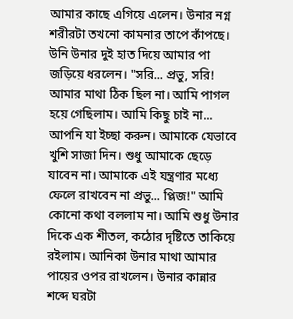আমার কাছে এগিয়ে এলেন। উনার নগ্ন শরীরটা তখনো কামনার তাপে কাঁপছে। উনি উনার দুই হাত দিয়ে আমার পা জড়িয়ে ধরলেন। "সরি... প্রভু, সরি! আমার মাথা ঠিক ছিল না। আমি পাগল হয়ে গেছিলাম। আমি কিছু চাই না... আপনি যা ইচ্ছা করুন। আমাকে যেভাবে খুশি সাজা দিন। শুধু আমাকে ছেড়ে যাবেন না। আমাকে এই যন্ত্রণার মধ্যে ফেলে রাখবেন না প্রভু... প্লিজ!" আমি কোনো কথা বললাম না। আমি শুধু উনার দিকে এক শীতল, কঠোর দৃষ্টিতে তাকিয়ে রইলাম। আনিকা উনার মাথা আমার পায়ের ওপর রাখলেন। উনার কান্নার শব্দে ঘরটা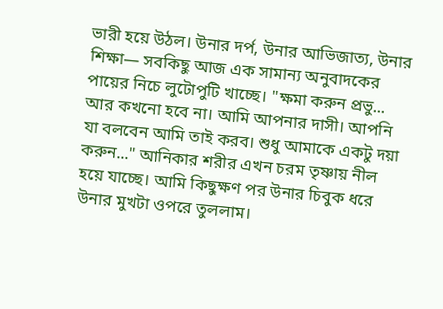ভারী হয়ে উঠল। উনার দর্প, উনার আভিজাত্য, উনার শিক্ষা— সবকিছু আজ এক সামান্য অনুবাদকের পায়ের নিচে লুটোপুটি খাচ্ছে। "ক্ষমা করুন প্রভু... আর কখনো হবে না। আমি আপনার দাসী। আপনি যা বলবেন আমি তাই করব। শুধু আমাকে একটু দয়া করুন..." আনিকার শরীর এখন চরম তৃষ্ণায় নীল হয়ে যাচ্ছে। আমি কিছুক্ষণ পর উনার চিবুক ধরে উনার মুখটা ওপরে তুললাম।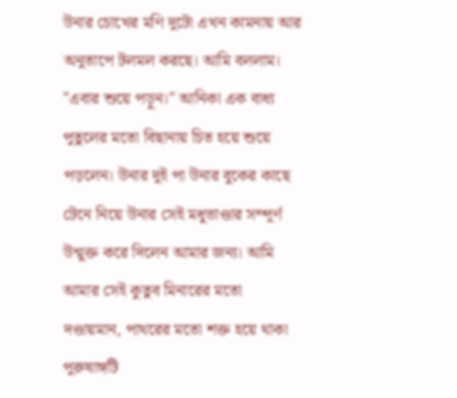উনার চোখের মণি দুটো এখন কামনায় আর অনুতাপে টলমল করছে। আমি বললাম। "এবার শুয়ে পড়ুন।" আনিকা এক বাধ্য পুতুলের মতো বিছানায় চিত হয়ে শুয়ে পড়লেন। উনার দুই পা উনার বুকের কাছে টেনে নিয়ে উনার সেই মধুভাণ্ডার সম্পূর্ণ উন্মুক্ত করে দিলেন আমার জন্য। আমি আমার সেই কুতুব মিনারের মতো দণ্ডায়মান, পাথরের মতো শক্ত হয়ে থাকা পুরুষাঙ্গটি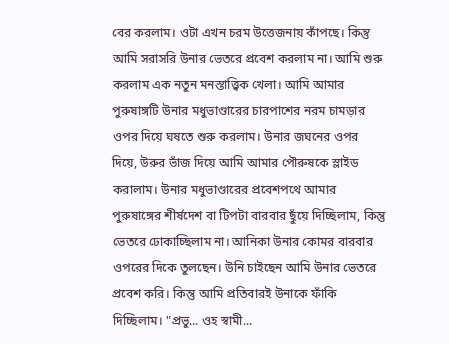বের করলাম। ওটা এখন চরম উত্তেজনায় কাঁপছে। কিন্তু আমি সরাসরি উনার ভেতরে প্রবেশ করলাম না। আমি শুরু করলাম এক নতুন মনস্তাত্ত্বিক খেলা। আমি আমার পুরুষাঙ্গটি উনার মধুভাণ্ডারের চারপাশের নরম চামড়ার ওপর দিয়ে ঘষতে শুরু করলাম। উনার জঘনের ওপর দিয়ে, উরুর ভাঁজ দিয়ে আমি আমার পৌরুষকে স্লাইড করালাম। উনার মধুভাণ্ডারের প্রবেশপথে আমার পুরুষাঙ্গের শীর্ষদেশ বা টিপটা বারবার ছুঁয়ে দিচ্ছিলাম, কিন্তু ভেতরে ঢোকাচ্ছিলাম না। আনিকা উনার কোমর বারবার ওপরের দিকে তুলছেন। উনি চাইছেন আমি উনার ভেতরে প্রবেশ করি। কিন্তু আমি প্রতিবারই উনাকে ফাঁকি দিচ্ছিলাম। "প্রভু... ওহ স্বামী...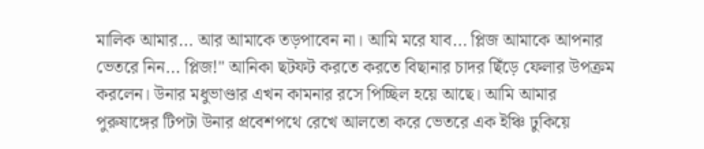মালিক আমার... আর আমাকে তড়পাবেন না। আমি মরে যাব... প্লিজ আমাকে আপনার ভেতরে নিন... প্লিজ!" আনিকা ছটফট করতে করতে বিছানার চাদর ছিঁড়ে ফেলার উপক্রম করলেন। উনার মধুভাণ্ডার এখন কামনার রসে পিচ্ছিল হয়ে আছে। আমি আমার পুরুষাঙ্গের টিপটা উনার প্রবেশপথে রেখে আলতো করে ভেতরে এক ইঞ্চি ঢুকিয়ে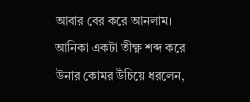আবার বের করে আনলাম। আনিকা একটা তীক্ষ্ণ শব্দ করে উনার কোমর উঁচিয়ে ধরলেন,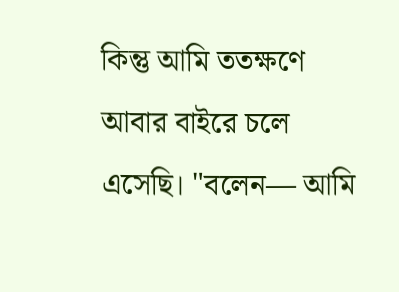কিন্তু আমি ততক্ষণে আবার বাইরে চলে এসেছি। "বলেন— আমি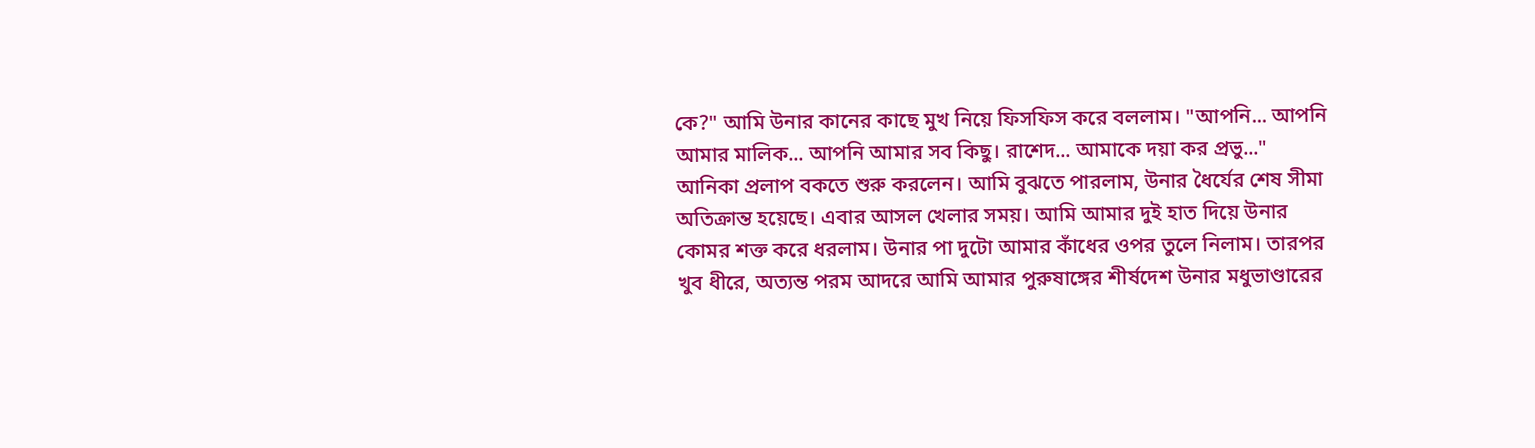কে?" আমি উনার কানের কাছে মুখ নিয়ে ফিসফিস করে বললাম। "আপনি... আপনি আমার মালিক... আপনি আমার সব কিছু। রাশেদ... আমাকে দয়া কর প্রভু..." আনিকা প্রলাপ বকতে শুরু করলেন। আমি বুঝতে পারলাম, উনার ধৈর্যের শেষ সীমা অতিক্রান্ত হয়েছে। এবার আসল খেলার সময়। আমি আমার দুই হাত দিয়ে উনার কোমর শক্ত করে ধরলাম। উনার পা দুটো আমার কাঁধের ওপর তুলে নিলাম। তারপর খুব ধীরে, অত্যন্ত পরম আদরে আমি আমার পুরুষাঙ্গের শীর্ষদেশ উনার মধুভাণ্ডারের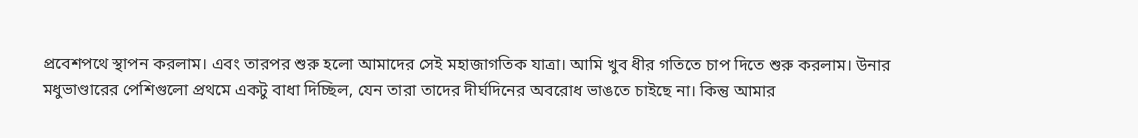প্রবেশপথে স্থাপন করলাম। এবং তারপর শুরু হলো আমাদের সেই মহাজাগতিক যাত্রা। আমি খুব ধীর গতিতে চাপ দিতে শুরু করলাম। উনার মধুভাণ্ডারের পেশিগুলো প্রথমে একটু বাধা দিচ্ছিল, যেন তারা তাদের দীর্ঘদিনের অবরোধ ভাঙতে চাইছে না। কিন্তু আমার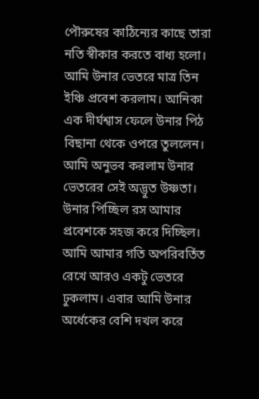পৌরুষের কাঠিন্যের কাছে তারা নতি স্বীকার করতে বাধ্য হলো। আমি উনার ভেতরে মাত্র তিন ইঞ্চি প্রবেশ করলাম। আনিকা এক দীর্ঘশ্বাস ফেলে উনার পিঠ বিছানা থেকে ওপরে তুললেন। আমি অনুভব করলাম উনার ভেতরের সেই অদ্ভুত উষ্ণতা। উনার পিচ্ছিল রস আমার প্রবেশকে সহজ করে দিচ্ছিল। আমি আমার গতি অপরিবর্তিত রেখে আরও একটু ভেতরে ঢুকলাম। এবার আমি উনার অর্ধেকের বেশি দখল করে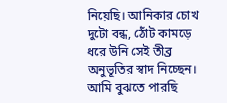নিয়েছি। আনিকার চোখ দুটো বন্ধ, ঠোঁট কামড়ে ধরে উনি সেই তীব্র অনুভূতির স্বাদ নিচ্ছেন। আমি বুঝতে পারছি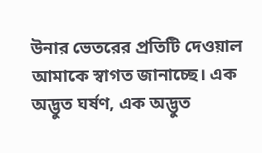উনার ভেতরের প্রতিটি দেওয়াল আমাকে স্বাগত জানাচ্ছে। এক অদ্ভুত ঘর্ষণ, এক অদ্ভুত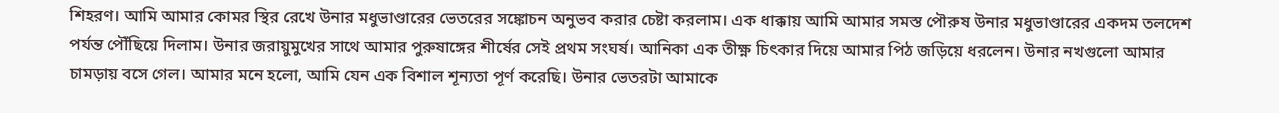শিহরণ। আমি আমার কোমর স্থির রেখে উনার মধুভাণ্ডারের ভেতরের সঙ্কোচন অনুভব করার চেষ্টা করলাম। এক ধাক্কায় আমি আমার সমস্ত পৌরুষ উনার মধুভাণ্ডারের একদম তলদেশ পর্যন্ত পৌঁছিয়ে দিলাম। উনার জরায়ুমুখের সাথে আমার পুরুষাঙ্গের শীর্ষের সেই প্রথম সংঘর্ষ। আনিকা এক তীক্ষ্ণ চিৎকার দিয়ে আমার পিঠ জড়িয়ে ধরলেন। উনার নখগুলো আমার চামড়ায় বসে গেল। আমার মনে হলো, আমি যেন এক বিশাল শূন্যতা পূর্ণ করেছি। উনার ভেতরটা আমাকে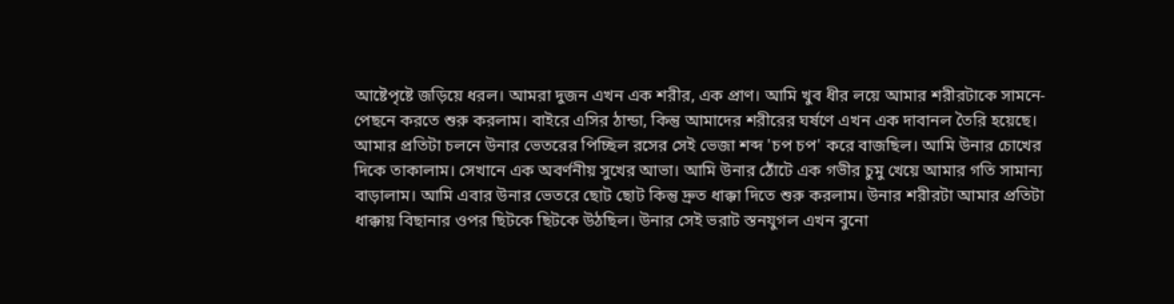আষ্টেপৃষ্টে জড়িয়ে ধরল। আমরা দুজন এখন এক শরীর, এক প্রাণ। আমি খুব ধীর লয়ে আমার শরীরটাকে সামনে-পেছনে করতে শুরু করলাম। বাইরে এসির ঠান্ডা, কিন্তু আমাদের শরীরের ঘর্ষণে এখন এক দাবানল তৈরি হয়েছে। আমার প্রতিটা চলনে উনার ভেতরের পিচ্ছিল রসের সেই ভেজা শব্দ 'চপ চপ' করে বাজছিল। আমি উনার চোখের দিকে তাকালাম। সেখানে এক অবর্ণনীয় সুখের আভা। আমি উনার ঠোঁটে এক গভীর চুমু খেয়ে আমার গতি সামান্য বাড়ালাম। আমি এবার উনার ভেতরে ছোট ছোট কিন্তু দ্রুত ধাক্কা দিতে শুরু করলাম। উনার শরীরটা আমার প্রতিটা ধাক্কায় বিছানার ওপর ছিটকে ছিটকে উঠছিল। উনার সেই ভরাট স্তনযুগল এখন বুনো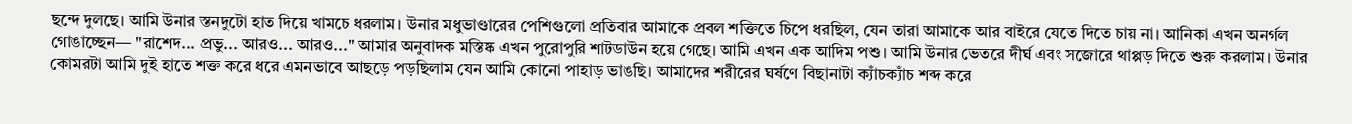ছন্দে দুলছে। আমি উনার স্তনদুটো হাত দিয়ে খামচে ধরলাম। উনার মধুভাণ্ডারের পেশিগুলো প্রতিবার আমাকে প্রবল শক্তিতে চিপে ধরছিল, যেন তারা আমাকে আর বাইরে যেতে দিতে চায় না। আনিকা এখন অনর্গল গোঙাচ্ছেন— "রাশেদ... প্রভু... আরও... আরও..." আমার অনুবাদক মস্তিষ্ক এখন পুরোপুরি শাটডাউন হয়ে গেছে। আমি এখন এক আদিম পশু। আমি উনার ভেতরে দীর্ঘ এবং সজোরে থাপ্পড় দিতে শুরু করলাম। উনার কোমরটা আমি দুই হাতে শক্ত করে ধরে এমনভাবে আছড়ে পড়ছিলাম যেন আমি কোনো পাহাড় ভাঙছি। আমাদের শরীরের ঘর্ষণে বিছানাটা ক্যাঁচক্যাঁচ শব্দ করে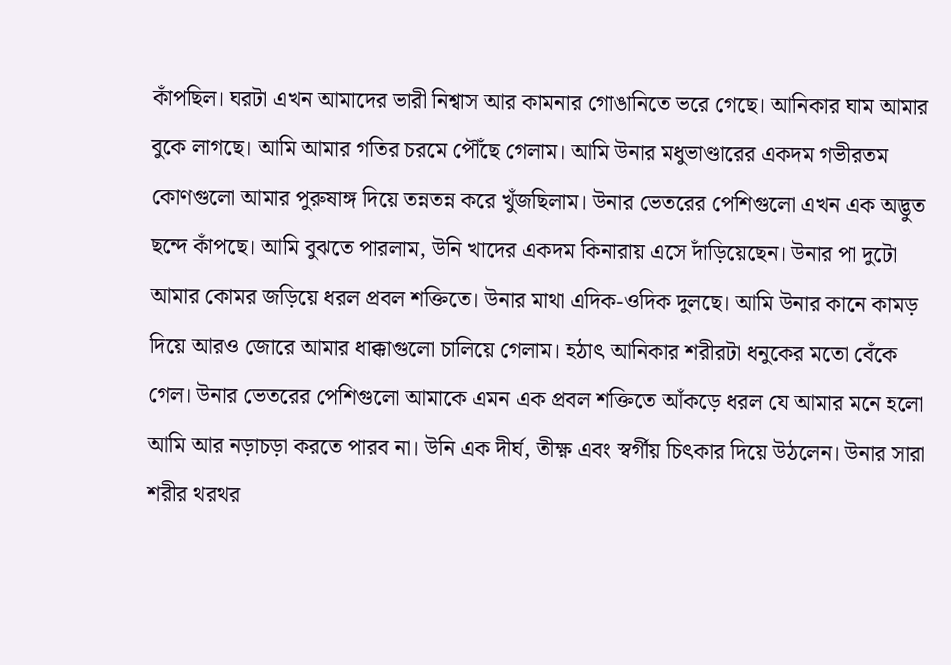কাঁপছিল। ঘরটা এখন আমাদের ভারী নিশ্বাস আর কামনার গোঙানিতে ভরে গেছে। আনিকার ঘাম আমার বুকে লাগছে। আমি আমার গতির চরমে পৌঁছে গেলাম। আমি উনার মধুভাণ্ডারের একদম গভীরতম কোণগুলো আমার পুরুষাঙ্গ দিয়ে তন্নতন্ন করে খুঁজছিলাম। উনার ভেতরের পেশিগুলো এখন এক অদ্ভুত ছন্দে কাঁপছে। আমি বুঝতে পারলাম, উনি খাদের একদম কিনারায় এসে দাঁড়িয়েছেন। উনার পা দুটো আমার কোমর জড়িয়ে ধরল প্রবল শক্তিতে। উনার মাথা এদিক-ওদিক দুলছে। আমি উনার কানে কামড় দিয়ে আরও জোরে আমার ধাক্কাগুলো চালিয়ে গেলাম। হঠাৎ আনিকার শরীরটা ধনুকের মতো বেঁকে গেল। উনার ভেতরের পেশিগুলো আমাকে এমন এক প্রবল শক্তিতে আঁকড়ে ধরল যে আমার মনে হলো আমি আর নড়াচড়া করতে পারব না। উনি এক দীর্ঘ, তীক্ষ্ণ এবং স্বর্গীয় চিৎকার দিয়ে উঠলেন। উনার সারা শরীর থরথর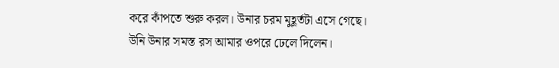করে কাঁপতে শুরু করল। উনার চরম মুহূর্তটা এসে গেছে। উনি উনার সমস্ত রস আমার ওপরে ঢেলে দিলেন।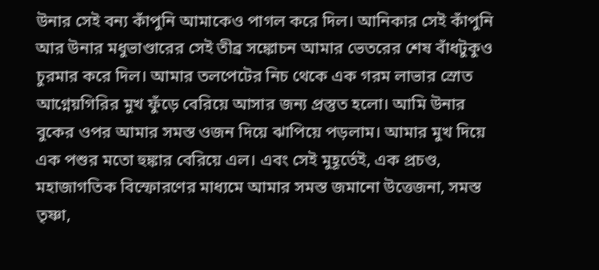উনার সেই বন্য কাঁপুনি আমাকেও পাগল করে দিল। আনিকার সেই কাঁপুনি আর উনার মধুভাণ্ডারের সেই তীব্র সঙ্কোচন আমার ভেতরের শেষ বাঁধটুকুও চুরমার করে দিল। আমার তলপেটের নিচ থেকে এক গরম লাভার স্রোত আগ্নেয়গিরির মুখ ফুঁড়ে বেরিয়ে আসার জন্য প্রস্তুত হলো। আমি উনার বুকের ওপর আমার সমস্ত ওজন দিয়ে ঝাপিয়ে পড়লাম। আমার মুখ দিয়ে এক পশুর মতো হুঙ্কার বেরিয়ে এল। এবং সেই মুহূর্তেই, এক প্রচণ্ড, মহাজাগতিক বিস্ফোরণের মাধ্যমে আমার সমস্ত জমানো উত্তেজনা, সমস্ত তৃষ্ণা,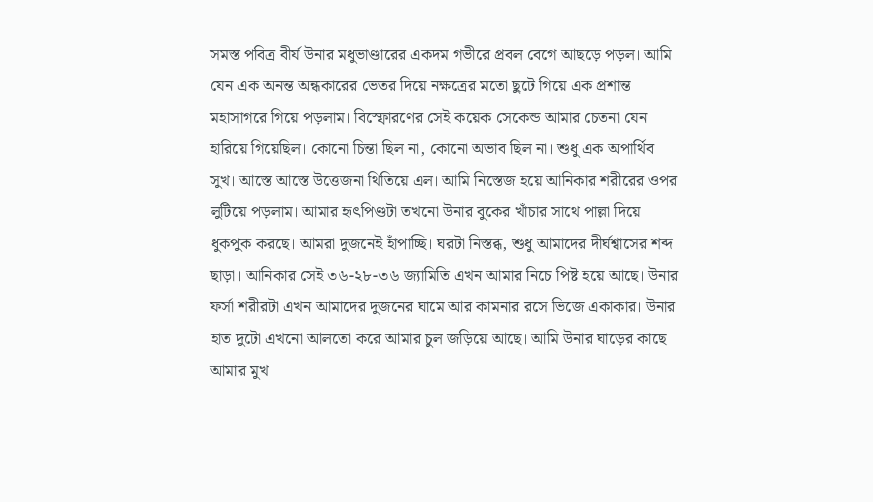সমস্ত পবিত্র বীর্য উনার মধুভাণ্ডারের একদম গভীরে প্রবল বেগে আছড়ে পড়ল। আমি যেন এক অনন্ত অন্ধকারের ভেতর দিয়ে নক্ষত্রের মতো ছুটে গিয়ে এক প্রশান্ত মহাসাগরে গিয়ে পড়লাম। বিস্ফোরণের সেই কয়েক সেকেন্ড আমার চেতনা যেন হারিয়ে গিয়েছিল। কোনো চিন্তা ছিল না, কোনো অভাব ছিল না। শুধু এক অপার্থিব সুখ। আস্তে আস্তে উত্তেজনা থিতিয়ে এল। আমি নিস্তেজ হয়ে আনিকার শরীরের ওপর লুটিয়ে পড়লাম। আমার হৃৎপিণ্ডটা তখনো উনার বুকের খাঁচার সাথে পাল্লা দিয়ে ধুকপুক করছে। আমরা দুজনেই হাঁপাচ্ছি। ঘরটা নিস্তব্ধ, শুধু আমাদের দীর্ঘশ্বাসের শব্দ ছাড়া। আনিকার সেই ৩৬-২৮-৩৬ জ্যামিতি এখন আমার নিচে পিষ্ট হয়ে আছে। উনার ফর্সা শরীরটা এখন আমাদের দুজনের ঘামে আর কামনার রসে ভিজে একাকার। উনার হাত দুটো এখনো আলতো করে আমার চুল জড়িয়ে আছে। আমি উনার ঘাড়ের কাছে আমার মুখ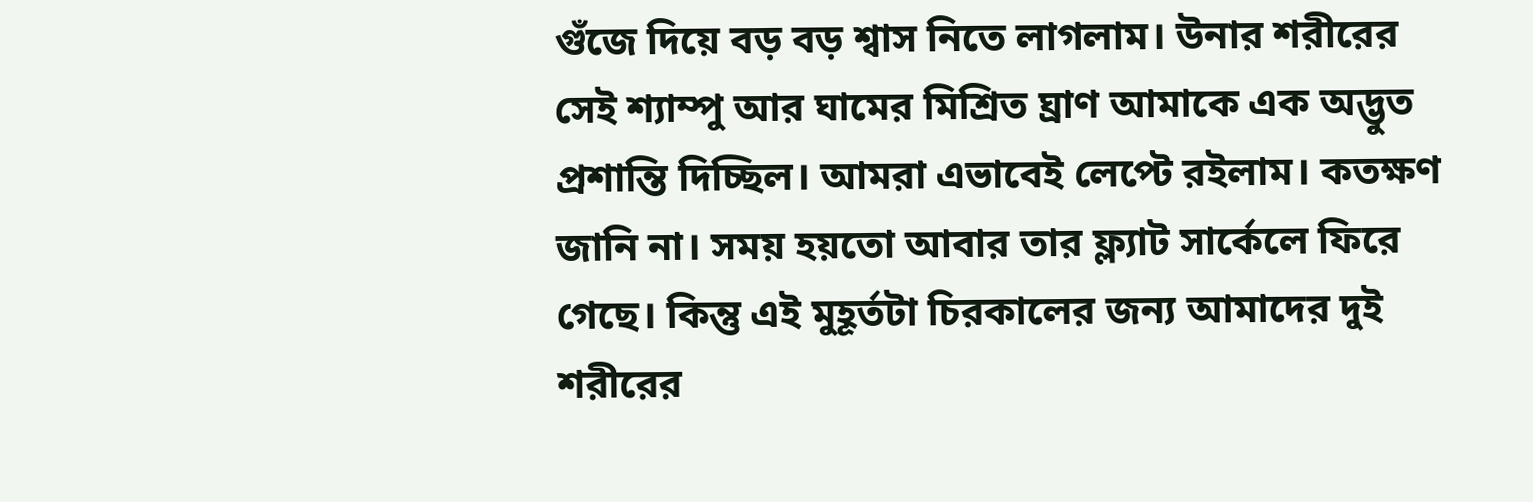গুঁজে দিয়ে বড় বড় শ্বাস নিতে লাগলাম। উনার শরীরের সেই শ্যাম্পু আর ঘামের মিশ্রিত ঘ্রাণ আমাকে এক অদ্ভুত প্রশান্তি দিচ্ছিল। আমরা এভাবেই লেপ্টে রইলাম। কতক্ষণ জানি না। সময় হয়তো আবার তার ফ্ল্যাট সার্কেলে ফিরে গেছে। কিন্তু এই মুহূর্তটা চিরকালের জন্য আমাদের দুই শরীরের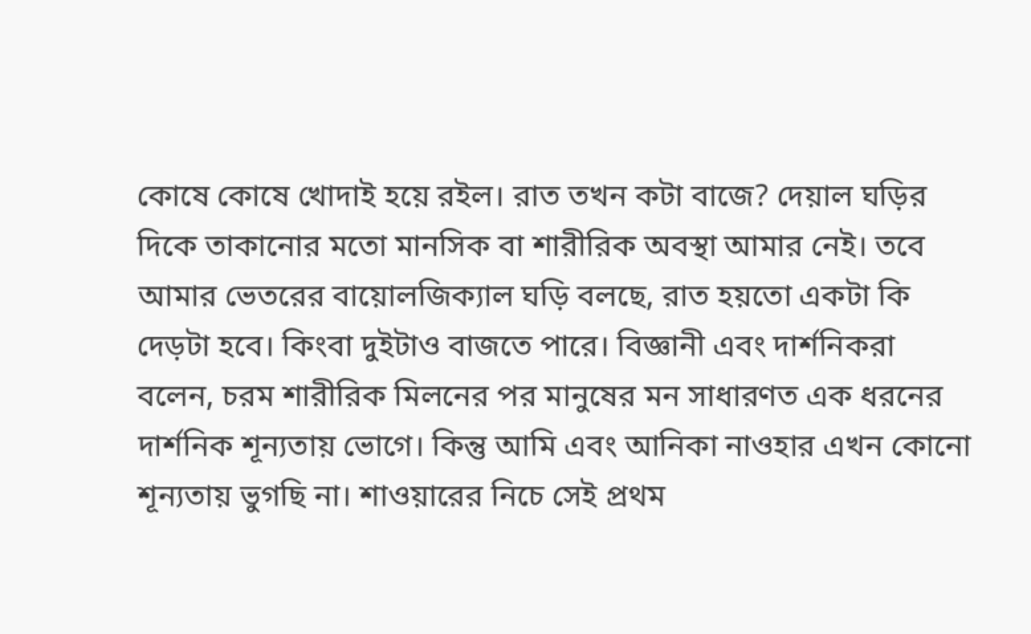কোষে কোষে খোদাই হয়ে রইল। রাত তখন কটা বাজে? দেয়াল ঘড়ির দিকে তাকানোর মতো মানসিক বা শারীরিক অবস্থা আমার নেই। তবে আমার ভেতরের বায়োলজিক্যাল ঘড়ি বলছে, রাত হয়তো একটা কি দেড়টা হবে। কিংবা দুইটাও বাজতে পারে। বিজ্ঞানী এবং দার্শনিকরা বলেন, চরম শারীরিক মিলনের পর মানুষের মন সাধারণত এক ধরনের দার্শনিক শূন্যতায় ভোগে। কিন্তু আমি এবং আনিকা নাওহার এখন কোনো শূন্যতায় ভুগছি না। শাওয়ারের নিচে সেই প্রথম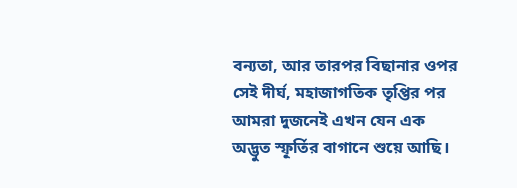বন্যতা, আর তারপর বিছানার ওপর সেই দীর্ঘ, মহাজাগতিক তৃপ্তির পর আমরা দুজনেই এখন যেন এক অদ্ভুত স্ফূর্তির বাগানে শুয়ে আছি।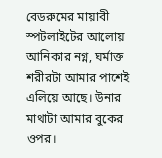বেডরুমের মায়াবী স্পটলাইটের আলোয় আনিকার নগ্ন, ঘর্মাক্ত শরীরটা আমার পাশেই এলিয়ে আছে। উনার মাথাটা আমার বুকের ওপর।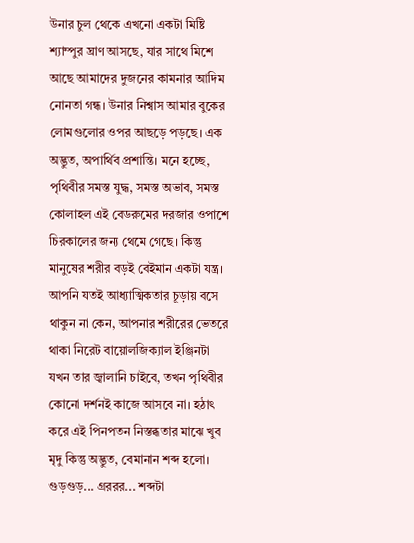উনার চুল থেকে এখনো একটা মিষ্টি শ্যাম্পুর ঘ্রাণ আসছে, যার সাথে মিশে আছে আমাদের দুজনের কামনার আদিম নোনতা গন্ধ। উনার নিশ্বাস আমার বুকের লোমগুলোর ওপর আছড়ে পড়ছে। এক অদ্ভুত, অপার্থিব প্রশান্তি। মনে হচ্ছে, পৃথিবীর সমস্ত যুদ্ধ, সমস্ত অভাব, সমস্ত কোলাহল এই বেডরুমের দরজার ওপাশে চিরকালের জন্য থেমে গেছে। কিন্তু মানুষের শরীর বড়ই বেইমান একটা যন্ত্র। আপনি যতই আধ্যাত্মিকতার চূড়ায় বসে থাকুন না কেন, আপনার শরীরের ভেতরে থাকা নিরেট বায়োলজিক্যাল ইঞ্জিনটা যখন তার জ্বালানি চাইবে, তখন পৃথিবীর কোনো দর্শনই কাজে আসবে না। হঠাৎ করে এই পিনপতন নিস্তব্ধতার মাঝে খুব মৃদু কিন্তু অদ্ভুত, বেমানান শব্দ হলো। গুড়গুড়... গ্রররর... শব্দটা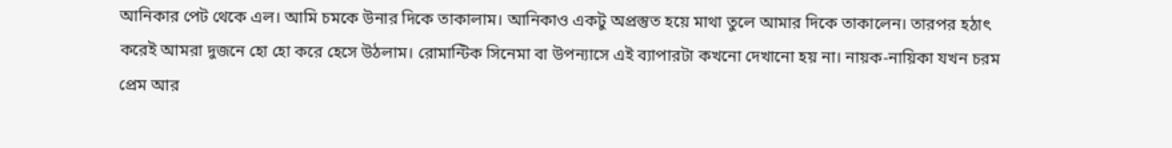আনিকার পেট থেকে এল। আমি চমকে উনার দিকে তাকালাম। আনিকাও একটু অপ্রস্তুত হয়ে মাথা তুলে আমার দিকে তাকালেন। তারপর হঠাৎ করেই আমরা দুজনে হো হো করে হেসে উঠলাম। রোমান্টিক সিনেমা বা উপন্যাসে এই ব্যাপারটা কখনো দেখানো হয় না। নায়ক-নায়িকা যখন চরম প্রেম আর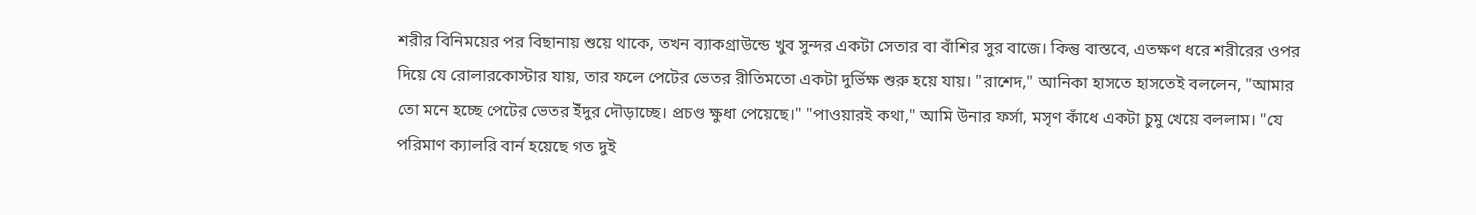শরীর বিনিময়ের পর বিছানায় শুয়ে থাকে, তখন ব্যাকগ্রাউন্ডে খুব সুন্দর একটা সেতার বা বাঁশির সুর বাজে। কিন্তু বাস্তবে, এতক্ষণ ধরে শরীরের ওপর দিয়ে যে রোলারকোস্টার যায়, তার ফলে পেটের ভেতর রীতিমতো একটা দুর্ভিক্ষ শুরু হয়ে যায়। "রাশেদ," আনিকা হাসতে হাসতেই বললেন, "আমার তো মনে হচ্ছে পেটের ভেতর ইঁদুর দৌড়াচ্ছে। প্রচণ্ড ক্ষুধা পেয়েছে।" "পাওয়ারই কথা," আমি উনার ফর্সা, মসৃণ কাঁধে একটা চুমু খেয়ে বললাম। "যে পরিমাণ ক্যালরি বার্ন হয়েছে গত দুই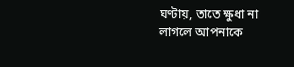ঘণ্টায়, তাতে ক্ষুধা না লাগলে আপনাকে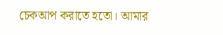চেকআপ করাতে হতো। আমার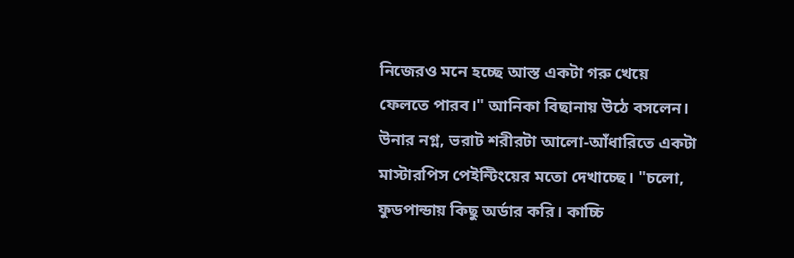নিজেরও মনে হচ্ছে আস্ত একটা গরু খেয়ে ফেলতে পারব।" আনিকা বিছানায় উঠে বসলেন। উনার নগ্ন, ভরাট শরীরটা আলো-আঁধারিতে একটা মাস্টারপিস পেইন্টিংয়ের মতো দেখাচ্ছে। "চলো, ফুডপান্ডায় কিছু অর্ডার করি। কাচ্চি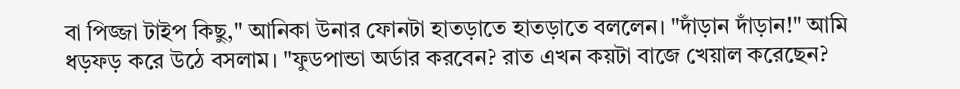বা পিজ্জা টাইপ কিছু," আনিকা উনার ফোনটা হাতড়াতে হাতড়াতে বললেন। "দাঁড়ান দাঁড়ান!" আমি ধড়ফড় করে উঠে বসলাম। "ফুডপান্ডা অর্ডার করবেন? রাত এখন কয়টা বাজে খেয়াল করেছেন?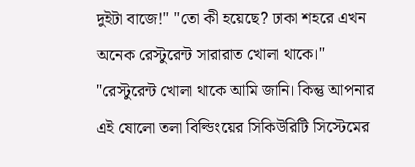দুইটা বাজে!" "তো কী হয়েছে? ঢাকা শহরে এখন অনেক রেস্টুরেন্ট সারারাত খোলা থাকে।" "রেস্টুরেন্ট খোলা থাকে আমি জানি। কিন্তু আপনার এই ষোলো তলা বিল্ডিংয়ের সিকিউরিটি সিস্টেমের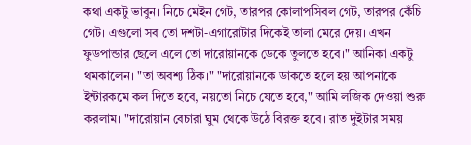কথা একটু ভাবুন। নিচে মেইন গেট, তারপর কোলাপসিবল গেট, তারপর কেঁচি গেট। এগুলো সব তো দশটা-এগারোটার দিকেই তালা মেরে দেয়। এখন ফুডপান্ডার ছেলে এলে তো দারোয়ানকে ডেকে তুলতে হবে।" আনিকা একটু থমকালেন। "তা অবশ্য ঠিক।" "দারোয়ানকে ডাকতে হলে হয় আপনাকে ইন্টারকমে কল দিতে হবে, নয়তো নিচে যেতে হবে," আমি লজিক দেওয়া শুরু করলাম। "দারোয়ান বেচারা ঘুম থেকে উঠে বিরক্ত হবে। রাত দুইটার সময়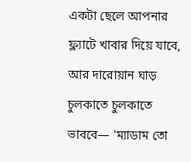একটা ছেলে আপনার ফ্ল্যাটে খাবার দিয়ে যাবে, আর দারোয়ান ঘাড় চুলকাতে চুলকাতে ভাববে— 'ম্যাডাম তো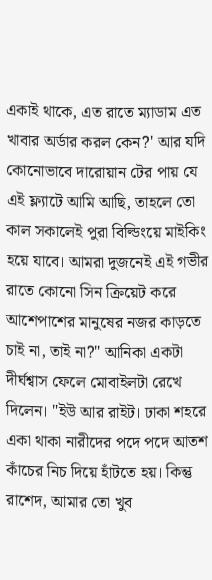একাই থাকে, এত রাতে ম্যাডাম এত খাবার অর্ডার করল কেন?' আর যদি কোনোভাবে দারোয়ান টের পায় যে এই ফ্ল্যাটে আমি আছি, তাহলে তো কাল সকালেই পুরা বিল্ডিংয়ে মাইকিং হয়ে যাবে। আমরা দুজনেই এই গভীর রাতে কোনো সিন ক্রিয়েট করে আশেপাশের মানুষের নজর কাড়তে চাই না, তাই না?" আনিকা একটা দীর্ঘশ্বাস ফেলে মোবাইলটা রেখে দিলেন। "ইউ আর রাইট। ঢাকা শহরে একা থাকা নারীদের পদে পদে আতশ কাঁচের নিচ দিয়ে হাঁটতে হয়। কিন্তু রাশেদ, আমার তো খুব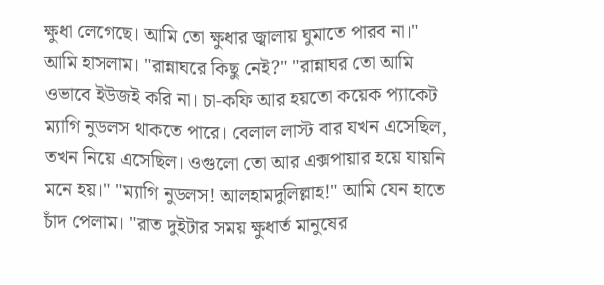ক্ষুধা লেগেছে। আমি তো ক্ষুধার জ্বালায় ঘুমাতে পারব না।" আমি হাসলাম। "রান্নাঘরে কিছু নেই?" "রান্নাঘর তো আমি ওভাবে ইউজই করি না। চা-কফি আর হয়তো কয়েক প্যাকেট ম্যাগি নুডলস থাকতে পারে। বেলাল লাস্ট বার যখন এসেছিল, তখন নিয়ে এসেছিল। ওগুলো তো আর এক্সপায়ার হয়ে যায়নি মনে হয়।" "ম্যাগি নুডলস! আলহামদুলিল্লাহ!" আমি যেন হাতে চাঁদ পেলাম। "রাত দুইটার সময় ক্ষুধার্ত মানুষের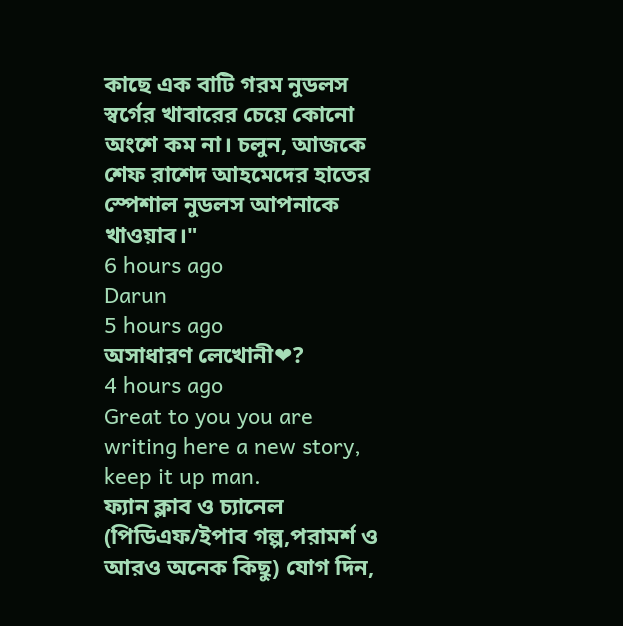কাছে এক বাটি গরম নুডলস স্বর্গের খাবারের চেয়ে কোনো অংশে কম না। চলুন, আজকে শেফ রাশেদ আহমেদের হাতের স্পেশাল নুডলস আপনাকে খাওয়াব।"
6 hours ago
Darun
5 hours ago
অসাধারণ লেখোনী❤?
4 hours ago
Great to you you are writing here a new story, keep it up man.
ফ্যান ক্লাব ও চ্যানেল (পিডিএফ/ইপাব গল্প,পরামর্শ ও আরও অনেক কিছু) যোগ দিন,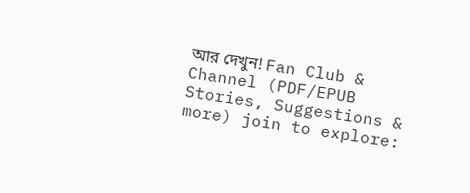আর দেখুন! Fan Club & Channel (PDF/EPUB Stories, Suggestions & more) join to explore: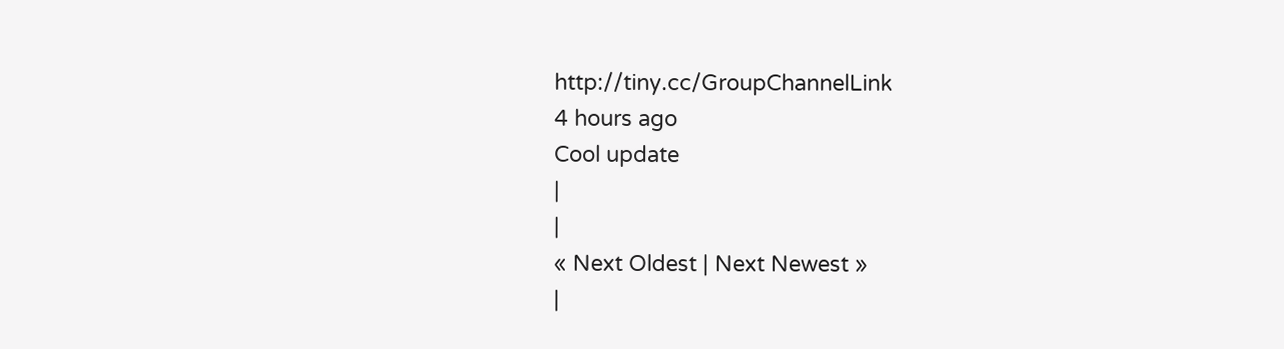http://tiny.cc/GroupChannelLink
4 hours ago
Cool update
|
|
« Next Oldest | Next Newest »
|